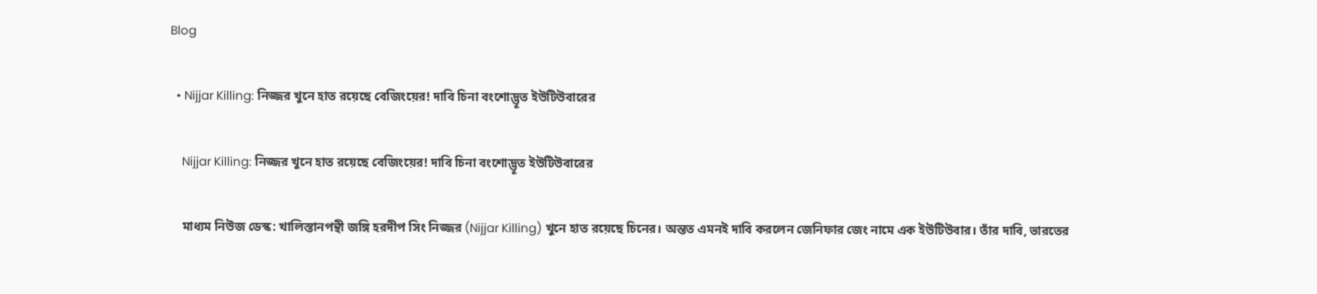Blog

  • Nijjar Killing: নিজ্জর খুনে হাত রয়েছে বেজিংয়ের! দাবি চিনা বংশোদ্ভূত ইউটিউবারের

    Nijjar Killing: নিজ্জর খুনে হাত রয়েছে বেজিংয়ের! দাবি চিনা বংশোদ্ভূত ইউটিউবারের

    মাধ্যম নিউজ ডেস্ক: খালিস্তানপন্থী জঙ্গি হরদীপ সিং নিজ্জর (Nijjar Killing) খুনে হাত রয়েছে চিনের। অন্তত এমনই দাবি করলেন জেনিফার জেং নামে এক ইউটিউবার। তাঁর দাবি, ভারতের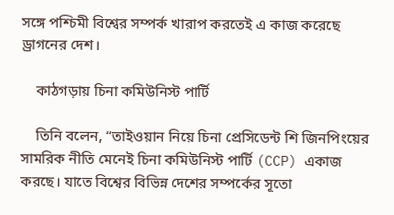সঙ্গে পশ্চিমী বিশ্বের সম্পর্ক খারাপ করতেই এ কাজ করেছে ড্রাগনের দেশ।

    কাঠগড়ায় চিনা কমিউনিস্ট পার্টি

    তিনি বলেন, “তাইওয়ান নিয়ে চিনা প্রেসিডেন্ট শি জিনপিংয়ের সামরিক নীতি মেনেই চিনা কমিউনিস্ট পার্টি (CCP) একাজ করছে। যাতে বিশ্বের বিভিন্ন দেশের সম্পর্কের সূতো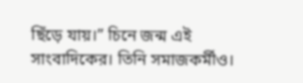ছিঁড়ে যায়।” চিনে জন্ম এই সাংবাদিকের। তিনি সমাজকর্মীও।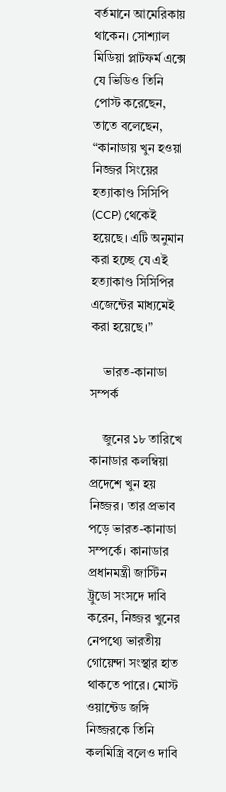বর্তমানে আমেরিকায় থাকেন। সোশ্যাল মিডিয়া প্লাটফর্ম এক্সে যে ভিডিও তিনি পোস্ট করেছেন, তাতে বলেছেন, “কানাডায় খুন হওয়া নিজ্জর সিংয়ের হত্যাকাণ্ড সিসিপি (CCP) থেকেই হয়েছে। এটি অনুমান করা হচ্ছে যে এই হত্যাকাণ্ড সিসিপির এজেন্টের মাধ্যমেই করা হয়েছে।”

    ভারত-কানাডা সম্পর্ক

    জুনের ১৮ তারিখে কানাডার কলম্বিয়া প্রদেশে খুন হয় নিজ্জর। তার প্রভাব পড়ে ভারত-কানাডা সম্পর্কে। কানাডার প্রধানমন্ত্রী জাস্টিন ট্রুডো সংসদে দাবি করেন, নিজ্জর খুনের নেপথ্যে ভারতীয় গোয়েন্দা সংস্থার হাত থাকতে পারে। মোস্ট ওয়ান্টেড জঙ্গি নিজ্জরকে তিনি কলমিস্ত্রি বলেও দাবি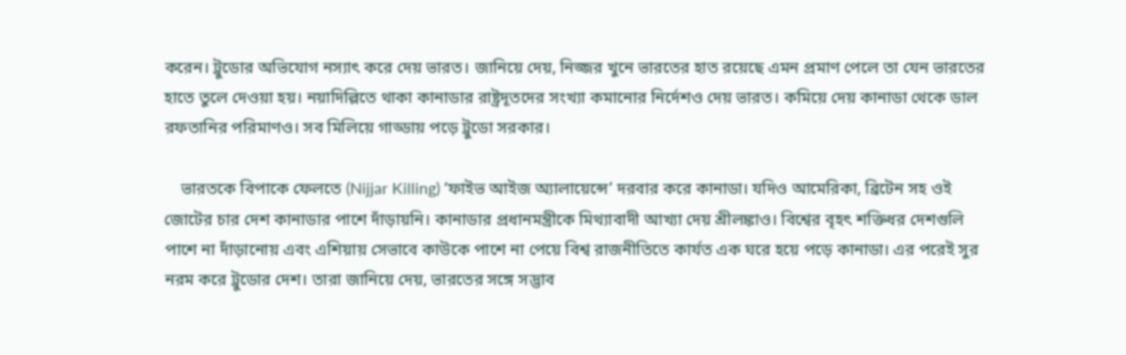করেন। ট্রুডোর অভিযোগ নস্যাৎ করে দেয় ভারত। জানিয়ে দেয়, নিজ্জর খুনে ভারতের হাত রয়েছে এমন প্রমাণ পেলে তা যেন ভারতের হাতে তুলে দেওয়া হয়। নয়াদিল্লিতে থাকা কানাডার রাষ্ট্রদূতদের সংখ্যা কমানোর নির্দেশও দেয় ভারত। কমিয়ে দেয় কানাডা থেকে ডাল রফতানির পরিমাণও। সব মিলিয়ে গাড্ডায় পড়ে ট্রুডো সরকার।

    ভারতকে বিপাকে ফেলতে (Nijjar Killing) ‘ফাইভ আইজ অ্যালায়েন্সে’ দরবার করে কানাডা। যদিও আমেরিকা, ব্রিটেন সহ ওই জোটের চার দেশ কানাডার পাশে দাঁড়ায়নি। কানাডার প্রধানমন্ত্রীকে মিথ্যাবাদী আখ্যা দেয় শ্রীলঙ্কাও। বিশ্বের বৃহৎ শক্তিধর দেশগুলি পাশে না দাঁড়ানোয় এবং এশিয়ায় সেভাবে কাউকে পাশে না পেয়ে বিশ্ব রাজনীতিতে কার্যত এক ঘরে হয়ে পড়ে কানাডা। এর পরেই সুর নরম করে ট্রুডোর দেশ। তারা জানিয়ে দেয়, ভারতের সঙ্গে সদ্ভাব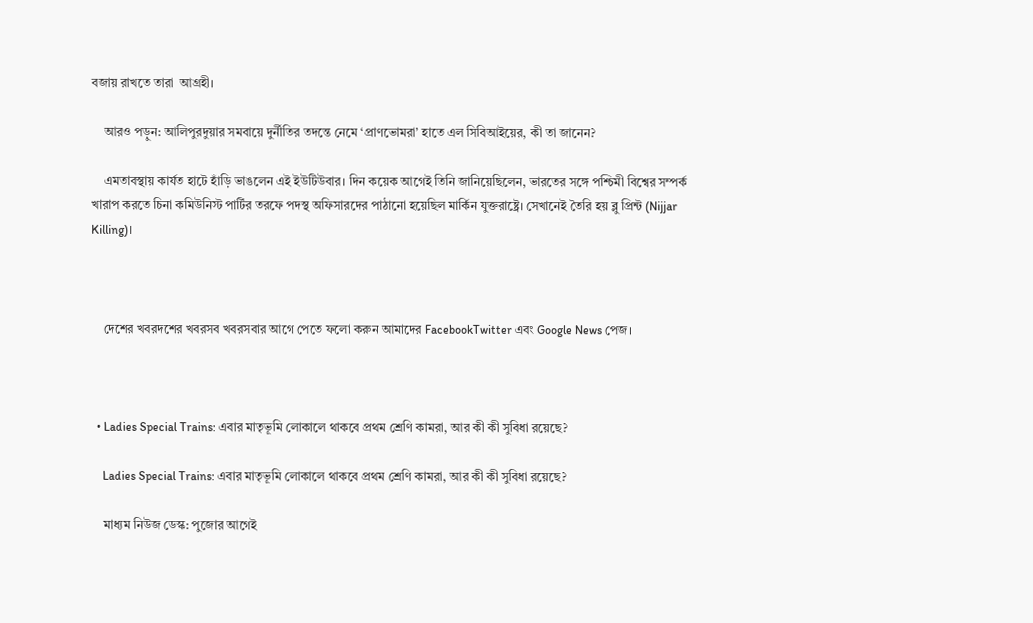বজায় রাখতে তারা  আগ্রহী।

    আরও পড়ুন: আলিপুরদুয়ার সমবায়ে দুর্নীতির তদন্তে নেমে ‘প্রাণভোমরা’ হাতে এল সিবিআইয়ের, কী তা জানেন?

    এমতাবস্থায় কার্যত হাটে হাঁড়ি ভাঙলেন এই ইউটিউবার। দিন কয়েক আগেই তিনি জানিয়েছিলেন, ভারতের সঙ্গে পশ্চিমী বিশ্বের সম্পর্ক খারাপ করতে চিনা কমিউনিস্ট পার্টির তরফে পদস্থ অফিসারদের পাঠানো হয়েছিল মার্কিন যুক্তরাষ্ট্রে। সেখানেই তৈরি হয় ব্লু প্রিন্ট (Nijjar Killing)।



    দেশের খবরদশের খবরসব খবরসবার আগে পেতে ফলো করুন আমাদের FacebookTwitter এবং Google News পেজ।



  • Ladies Special Trains: এবার মাতৃভূমি লোকালে থাকবে প্রথম শ্রেণি কামরা, আর কী কী সুবিধা রয়েছে?

    Ladies Special Trains: এবার মাতৃভূমি লোকালে থাকবে প্রথম শ্রেণি কামরা, আর কী কী সুবিধা রয়েছে?

    মাধ্যম নিউজ ডেস্ক: পুজোর আগেই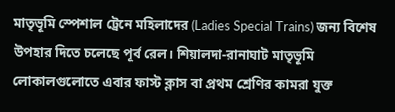মাতৃভূমি স্পেশাল ট্রেনে মহিলাদের (Ladies Special Trains) জন্য বিশেষ উপহার দিতে চলেছে পূর্ব রেল। শিয়ালদা-রানাঘাট মাতৃভূমি লোকালগুলোতে এবার ফাস্ট ক্লাস বা প্রথম শ্রেণির কামরা যুক্ত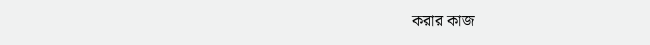করার কাজ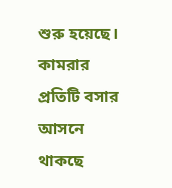শুরু হয়েছে। কামরার প্রতিটি বসার আসনে থাকছে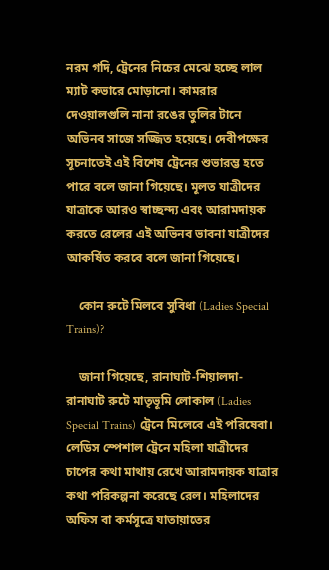নরম গদি, ট্রেনের নিচের মেঝে হচ্ছে লাল ম্যাট কভারে মোড়ানো। কামরার দেওয়ালগুলি নানা রঙের তুলির টানে অভিনব সাজে সজ্জিত হয়েছে। দেবীপক্ষের সূচনাতেই এই বিশেষ ট্রেনের শুভারম্ভ হতে পারে বলে জানা গিয়েছে। মূলত যাত্রীদের যাত্রাকে আরও স্বাচ্ছন্দ্য এবং আরামদায়ক করতে রেলের এই অভিনব ভাবনা যাত্রীদের আকর্ষিত করবে বলে জানা গিয়েছে।

    কোন রুটে মিলবে সুবিধা (Ladies Special Trains)?

    জানা গিয়েছে, রানাঘাট-শিয়ালদা-রানাঘাট রুটে মাতৃভূমি লোকাল (Ladies Special Trains) ট্রেনে মিলেবে এই পরিষেবা। লেডিস স্পেশাল ট্রেনে মহিলা যাত্রীদের চাপের কথা মাথায় রেখে আরামদায়ক যাত্রার কথা পরিকল্পনা করেছে রেল। মহিলাদের অফিস বা কর্মসূত্রে যাতায়াতের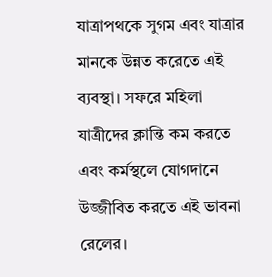যাত্রাপথকে সুগম এবং যাত্রার মানকে উন্নত করেতে এই ব্যবস্থা। সফরে মহিলা যাত্রীদের ক্লান্তি কম করতে এবং কর্মস্থলে যোগদানে উজ্জীবিত করতে এই ভাবনা রেলের।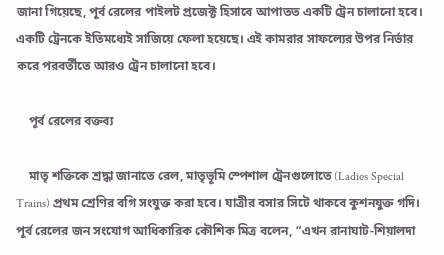জানা গিয়েছে, পূর্ব রেলের পাইলট প্রজেক্ট হিসাবে আপাতত একটি ট্রেন চালানো হবে। একটি ট্রেনকে ইতিমধ্যেই সাজিয়ে ফেলা হয়েছে। এই কামরার সাফল্যের উপর নির্ভার করে পরবর্তীতে আরও ট্রেন চালানো হবে।

    পূর্ব রেলের বক্তব্য

    মাতৃ শক্তিকে শ্রদ্ধা জানাতে রেল, মাতৃভূমি স্পেশাল ট্রেনগুলোতে (Ladies Special Trains) প্রথম শ্রেণির বগি সংযুক্ত করা হবে। যাত্রীর বসার সিটে থাকবে কুশনযুক্ত গদি। পূর্ব রেলের জন সংযোগ আধিকারিক কৌশিক মিত্র বলেন, “এখন রানাঘাট-শিয়ালদা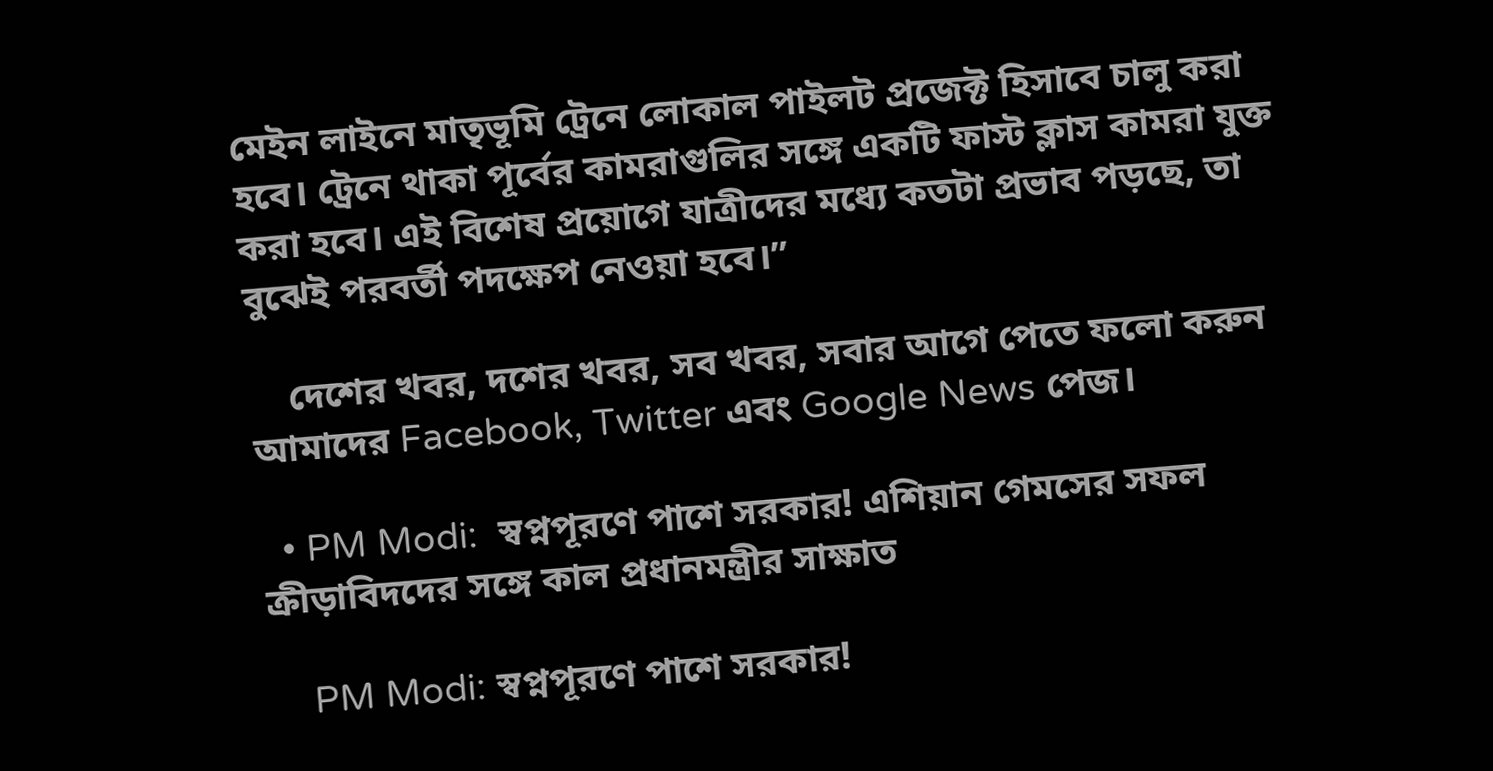মেইন লাইনে মাতৃভূমি ট্রেনে লোকাল পাইলট প্রজেক্ট হিসাবে চালু করা হবে। ট্রেনে থাকা পূর্বের কামরাগুলির সঙ্গে একটি ফাস্ট ক্লাস কামরা যুক্ত করা হবে। এই বিশেষ প্রয়োগে যাত্রীদের মধ্যে কতটা প্রভাব পড়ছে, তা বুঝেই পরবর্তী পদক্ষেপ নেওয়া হবে।”

    দেশের খবর, দশের খবর, সব খবর, সবার আগে পেতে ফলো করুন আমাদের Facebook, Twitter এবং Google News পেজ।

  • PM Modi:  স্বপ্নপূরণে পাশে সরকার! এশিয়ান গেমসের সফল ক্রীড়াবিদদের সঙ্গে কাল প্রধানমন্ত্রীর সাক্ষাত

    PM Modi: স্বপ্নপূরণে পাশে সরকার!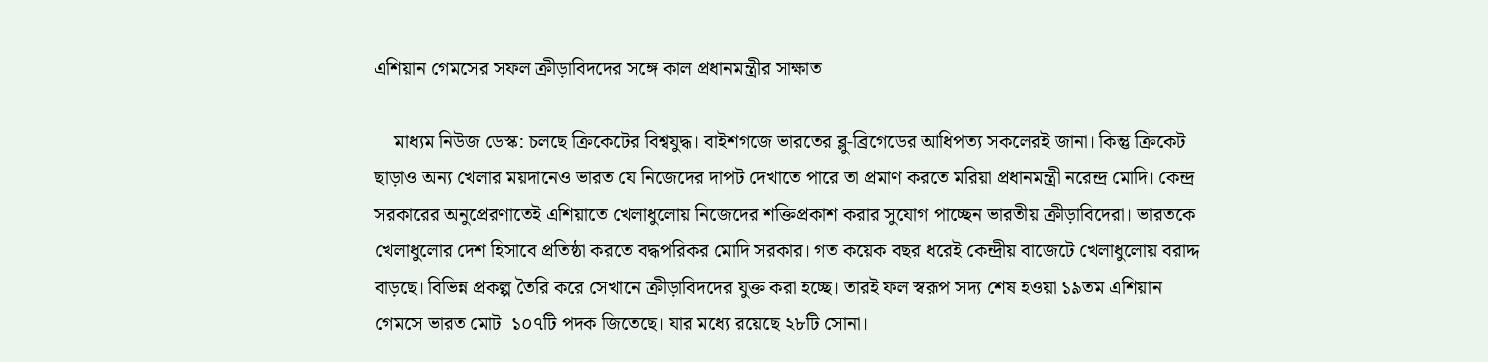এশিয়ান গেমসের সফল ক্রীড়াবিদদের সঙ্গে কাল প্রধানমন্ত্রীর সাক্ষাত

    মাধ্যম নিউজ ডেস্ক: চলছে ক্রিকেটের বিশ্বযুদ্ধ। বাইশগজে ভারতের ব্লু-ব্রিগেডের আধিপত্য সকলেরই জানা। কিন্তু ক্রিকেট ছাড়াও অন্য খেলার ময়দানেও ভারত যে নিজেদের দাপট দেখাতে পারে তা প্রমাণ করতে মরিয়া প্রধানমন্ত্রী নরেন্দ্র মোদি। কেন্দ্র সরকারের অনুপ্রেরণাতেই এশিয়াতে খেলাধুলোয় নিজেদের শক্তিপ্রকাশ করার সুযোগ পাচ্ছেন ভারতীয় ক্রীড়াবিদেরা। ভারতকে খেলাধুলোর দেশ হিসাবে প্রতিষ্ঠা করতে বদ্ধপরিকর মোদি সরকার। গত কয়েক বছর ধরেই কেন্দ্রীয় বাজেটে খেলাধুলোয় বরাদ্দ বাড়ছে। বিভিন্ন প্রকল্প তৈরি করে সেখানে ক্রীড়াবিদদের যুক্ত করা হচ্ছে। তারই ফল স্বরূপ সদ্য শেষ হওয়া ১৯তম এশিয়ান গেমসে ভারত মোট  ১০৭টি পদক জিতেছে। যার মধ্যে রয়েছে ২৮টি সোনা।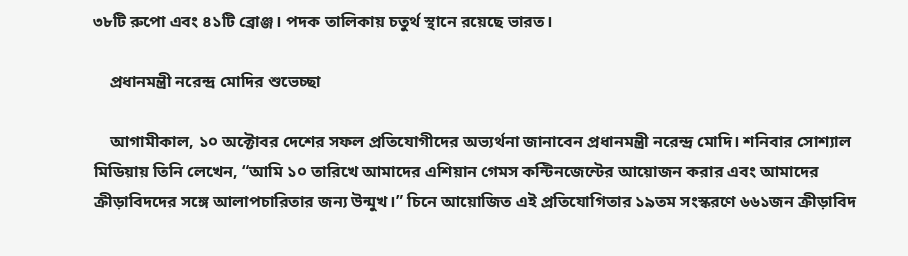৩৮টি রুপো এবং ৪১টি ব্রোঞ্জ। পদক তালিকায় চতুর্থ স্থানে রয়েছে ভারত।

    প্রধানমন্ত্রী নরেন্দ্র মোদির শুভেচ্ছা

    আগামীকাল, ১০ অক্টোবর দেশের সফল প্রতিযোগীদের অভ্যর্থনা জানাবেন প্রধানমন্ত্রী নরেন্দ্র মোদি। শনিবার সোশ্যাল মিডিয়ায় তিনি লেখেন, “আমি ১০ তারিখে আমাদের এশিয়ান গেমস কন্টিনজেন্টের আয়োজন করার এবং আমাদের ক্রীড়াবিদদের সঙ্গে আলাপচারিতার জন্য উন্মুখ।” চিনে আয়োজিত এই প্রতিযোগিতার ১৯তম সংস্করণে ৬৬১জন ক্রীড়াবিদ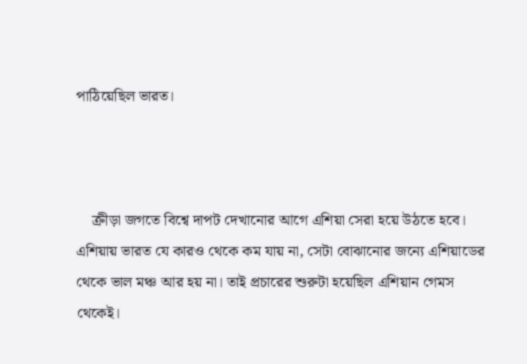পাঠিয়েছিল ভারত।



    ক্রীড়া জগতে বিশ্বে দাপট দেখানোর আগে এশিয়া সেরা হয়ে উঠতে হবে। এশিয়ায় ভারত যে কারও থেকে কম যায় না, সেটা বোঝানোর জন্যে এশিয়াডের থেকে ভাল মঞ্চ আর হয় না। তাই প্রচারের শুরুটা হয়েছিল এশিয়ান গেমস থেকেই।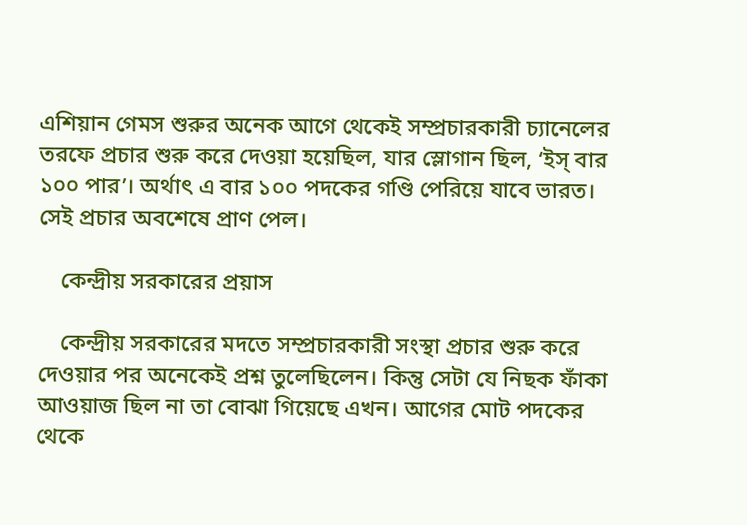এশিয়ান গেমস শুরুর অনেক আগে থেকেই সম্প্রচারকারী চ্যানেলের তরফে প্রচার শুরু করে দেওয়া হয়েছিল, যার স্লোগান ছিল, ‘ইস্ বার ১০০ পার’। অর্থাৎ এ বার ১০০ পদকের গণ্ডি পেরিয়ে যাবে ভারত। সেই প্রচার অবশেষে প্রাণ পেল।

    কেন্দ্রীয় সরকারের প্রয়াস

    কেন্দ্রীয় সরকারের মদতে সম্প্রচারকারী সংস্থা প্রচার শুরু করে দেওয়ার পর অনেকেই প্রশ্ন তুলেছিলেন। কিন্তু সেটা যে নিছক ফাঁকা আওয়াজ ছিল না তা বোঝা গিয়েছে এখন। আগের মোট পদকের থেকে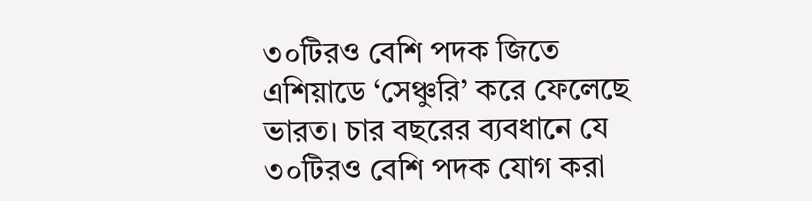৩০টিরও বেশি পদক জিতে এশিয়াডে ‘সেঞ্চুরি’ করে ফেলেছে ভারত। চার বছরের ব্যবধানে যে ৩০টিরও বেশি পদক যোগ করা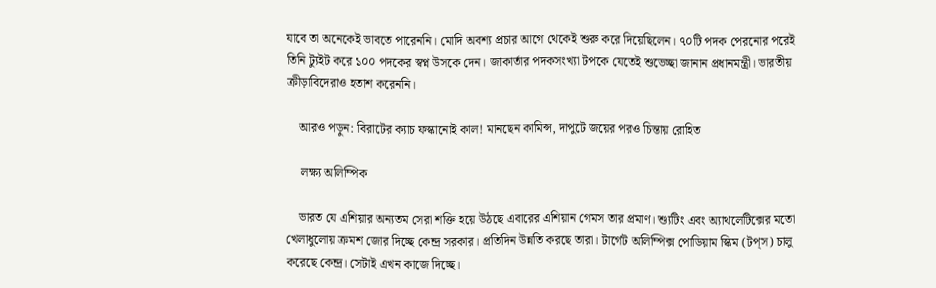যাবে তা অনেকেই ভাবতে পারেননি। মোদি অবশ্য প্রচার আগে থেকেই শুরু করে দিয়েছিলেন। ৭০টি পদক পেরনোর পরেই তিনি ট্যুইট করে ১০০ পদকের স্বপ্ন উসকে দেন। জাকার্তার পদকসংখ্যা টপকে যেতেই শুভেচ্ছা জানান প্রধানমন্ত্রী। ভারতীয় ক্রীড়াবিদেরাও হতাশ করেননি।

    আরও পড়ুন: বিরাটের ক্যাচ ফস্কানোই কাল! মানছেন কামিন্স, দাপুটে জয়ের পরও চিন্তায় রোহিত

     লক্ষ্য অলিম্পিক

    ভারত যে এশিয়ার অন্যতম সেরা শক্তি হয়ে উঠছে এবারের এশিয়ান গেমস তার প্রমাণ। শ্যুটিং এবং অ্যাথলেটিক্সের মতো খেলাধুলোয় ক্রমশ জোর দিচ্ছে কেন্দ্র সরকার। প্রতিদিন উন্নতি করছে তারা। টার্গেট অলিম্পিক্স পোডিয়াম স্কিম (টপ্‌স) চালু করেছে কেন্দ্র। সেটাই এখন কাজে দিচ্ছে।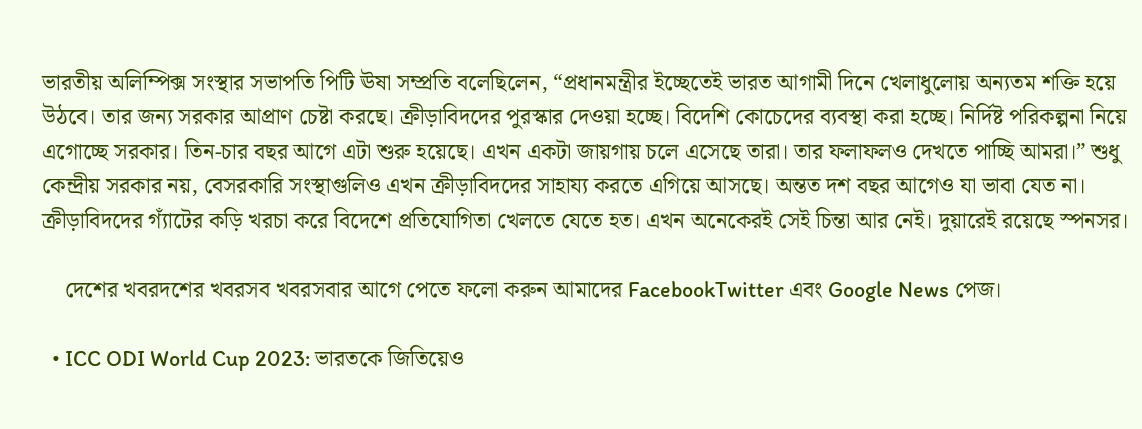ভারতীয় অলিম্পিক্স সংস্থার সভাপতি পিটি ঊষা সম্প্রতি বলেছিলেন, “প্রধানমন্ত্রীর ইচ্ছেতেই ভারত আগামী দিনে খেলাধুলোয় অন্যতম শক্তি হয়ে উঠবে। তার জন্য সরকার আপ্রাণ চেষ্টা করছে। ক্রীড়াবিদদের পুরস্কার দেওয়া হচ্ছে। বিদেশি কোচেদের ব্যবস্থা করা হচ্ছে। নির্দিষ্ট পরিকল্পনা নিয়ে এগোচ্ছে সরকার। তিন-চার বছর আগে এটা শুরু হয়েছে। এখন একটা জায়গায় চলে এসেছে তারা। তার ফলাফলও দেখতে পাচ্ছি আমরা।” শুধু কেন্দ্রীয় সরকার নয়, বেসরকারি সংস্থাগুলিও এখন ক্রীড়াবিদদের সাহায্য করতে এগিয়ে আসছে। অন্তত দশ বছর আগেও যা ভাবা যেত না। ক্রীড়াবিদদের গ্যাঁটের কড়ি খরচা করে বিদেশে প্রতিযোগিতা খেলতে যেতে হত। এখন অনেকেরই সেই চিন্তা আর নেই। দুয়ারেই রয়েছে স্পনসর।

    দেশের খবরদশের খবরসব খবরসবার আগে পেতে ফলো করুন আমাদের FacebookTwitter এবং Google News পেজ।

  • ICC ODI World Cup 2023: ভারতকে জিতিয়েও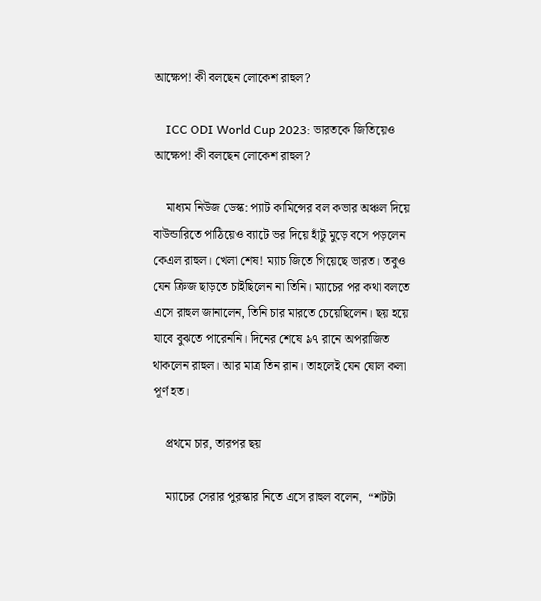আক্ষেপ! কী বলছেন লোকেশ রাহুল?

    ICC ODI World Cup 2023: ভারতকে জিতিয়েও আক্ষেপ! কী বলছেন লোকেশ রাহুল?

    মাধ্যম নিউজ ডেস্ক: প্যাট কামিন্সের বল কভার অঞ্চল দিয়ে বাউন্ডারিতে পাঠিয়েও ব্যাটে ভর দিয়ে হাঁটু মুড়ে বসে পড়লেন কেএল রাহুল। খেলা শেষ! ম্যাচ জিতে গিয়েছে ভারত। তবুও যেন ক্রিজ ছাড়তে চাইছিলেন না তিনি। ম্যাচের পর কথা বলতে এসে রাহুল জানালেন, তিনি চার মারতে চেয়েছিলেন। ছয় হয়ে যাবে বুঝতে পারেননি। দিনের শেষে ৯৭ রানে অপরাজিত থাকলেন রাহুল। আর মাত্র তিন রান। তাহলেই যেন ষোল কলা পূর্ণ হত।

    প্রথমে চার, তারপর ছয়

    ম্যাচের সেরার পুরস্কার নিতে এসে রাহুল বলেন,  “শটটা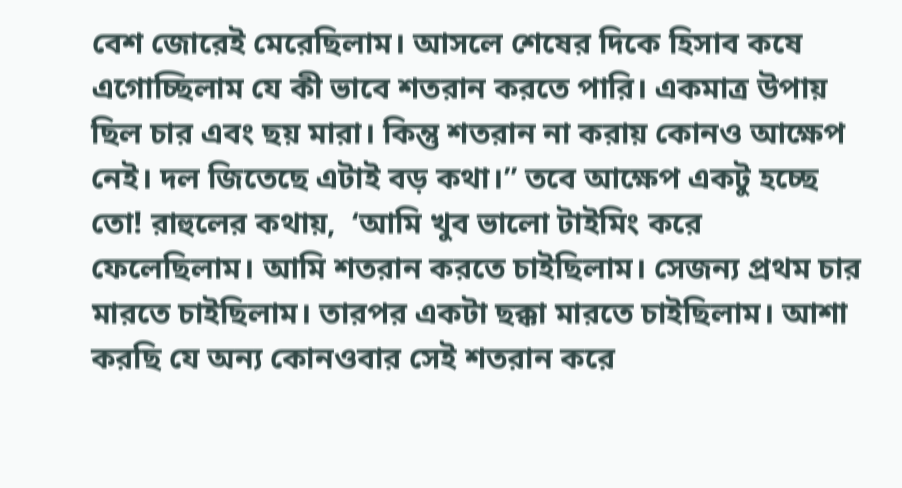বেশ জোরেই মেরেছিলাম। আসলে শেষের দিকে হিসাব কষে এগোচ্ছিলাম যে কী ভাবে শতরান করতে পারি। একমাত্র উপায় ছিল চার এবং ছয় মারা। কিন্তু শতরান না করায় কোনও আক্ষেপ নেই। দল জিতেছে এটাই বড় কথা।” তবে আক্ষেপ একটু হচ্ছে তো! রাহুলের কথায়,  ‘আমি খুব ভালো টাইমিং করে ফেলেছিলাম। আমি শতরান করতে চাইছিলাম। সেজন্য প্রথম চার মারতে চাইছিলাম। তারপর একটা ছক্কা মারতে চাইছিলাম। আশা করছি যে অন্য কোনওবার সেই শতরান করে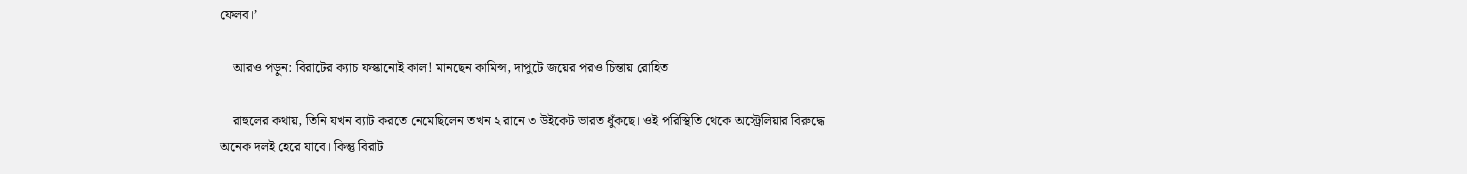ফেলব।’

    আরও পড়ুন: বিরাটের ক্যাচ ফস্কানোই কাল! মানছেন কামিন্স, দাপুটে জয়ের পরও চিন্তায় রোহিত

    রাহুলের কথায়, তিনি যখন ব্যাট করতে নেমেছিলেন তখন ২ রানে ৩ উইকেট ভারত ধুঁকছে। ওই পরিস্থিতি থেকে অস্ট্রেলিয়ার বিরুদ্ধে অনেক দলই হেরে যাবে। কিন্তু বিরাট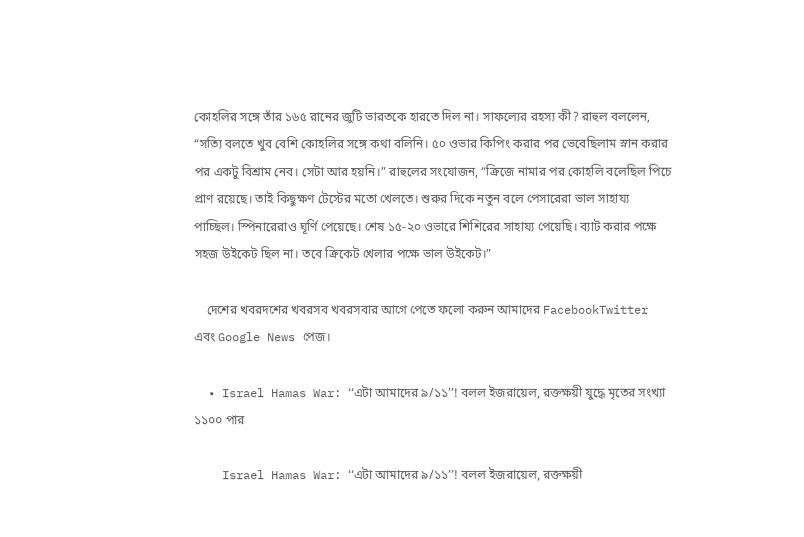কোহলির সঙ্গে তাঁর ১৬৫ রানের জুটি ভারতকে হারতে দিল না। সাফল্যের রহস্য কী? রাহুল বললেন, “সত্যি বলতে খুব বেশি কোহলির সঙ্গে কথা বলিনি। ৫০ ওভার কিপিং করার পর ভেবেছিলাম স্নান করার পর একটু বিশ্রাম নেব। সেটা আর হয়নি।” রাহুলের সংযোজন, “ক্রিজে নামার পর কোহলি বলেছিল পিচে প্রাণ রয়েছে। তাই কিছুক্ষণ টেস্টের মতো খেলতে। শুরুর দিকে নতুন বলে পেসারেরা ভাল সাহায্য পাচ্ছিল। স্পিনারেরাও ঘূর্ণি পেয়েছে। শেষ ১৫-২০ ওভারে শিশিরের সাহায্য পেয়েছি। ব্যাট করার পক্ষে সহজ উইকেট ছিল না। তবে ক্রিকেট খেলার পক্ষে ভাল উইকেট।”

    দেশের খবরদশের খবরসব খবরসবার আগে পেতে ফলো করুন আমাদের FacebookTwitter এবং Google News পেজ।

  • Israel Hamas War: ‘‘এটা আমাদের ৯/১১’’! বলল ইজরায়েল, রক্তক্ষয়ী যুদ্ধে মৃতের সংখ্যা ১১০০ পার

    Israel Hamas War: ‘‘এটা আমাদের ৯/১১’’! বলল ইজরায়েল, রক্তক্ষয়ী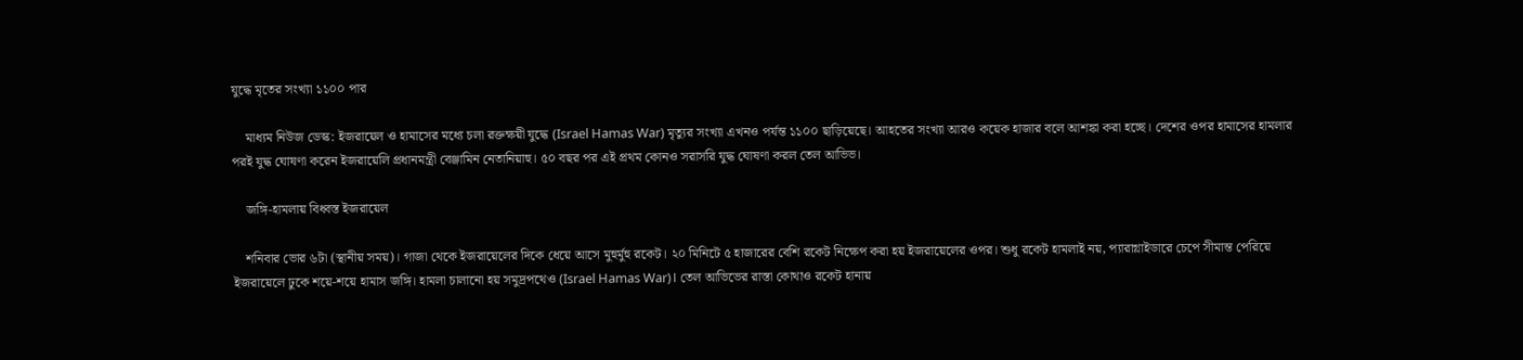যুদ্ধে মৃতের সংখ্যা ১১০০ পার

    মাধ্যম নিউজ ডেস্ক: ইজরায়েল ও হামাসের মধ্যে চলা রক্তক্ষয়ী যুদ্ধে (Israel Hamas War) মৃত্যুর সংখ্যা এখনও পর্যন্ত ১১০০ ছাড়িয়েছে। আহতের সংখ্যা আরও কয়েক হাজার বলে আশঙ্কা করা হচ্ছে। দেশের ওপর হামাসের হামলার পরই যুদ্ধ ঘোষণা করেন ইজরায়েলি প্রধানমন্ত্রী বেঞ্জামিন নেতানিয়াহু। ৫০ বছর পর এই প্রথম কোনও সরাসরি যুদ্ধ ঘোষণা করল তেল আভিভ।

    জঙ্গি-হামলায় বিধ্বস্ত ইজরায়েল

    শনিবার ভোর ৬টা (স্থানীয় সময়)। গাজা থেকে ইজরায়েলের দিকে ধেয়ে আসে মুহুর্মুহু রকেট। ২০ মিনিটে ৫ হাজারের বেশি রকেট নিক্ষেপ করা হয় ইজরায়েলের ওপর। শুধু রকেট হামলাই নয়, প্যারাগ্লাইডারে চেপে সীমান্ত পেরিয়ে ইজরায়েলে ঢুকে শয়ে-শয়ে হামাস জঙ্গি। হামলা চালানো হয় সমুদ্রপথেও (Israel Hamas War)। তেল আভিভের রাস্তা কোথাও রকেট হানায়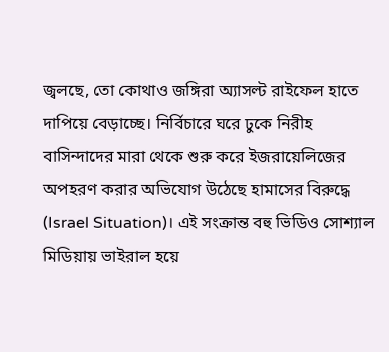জ্বলছে, তো কোথাও জঙ্গিরা অ্যাসল্ট রাইফেল হাতে দাপিয়ে বেড়াচ্ছে। নির্বিচারে ঘরে ঢুকে নিরীহ বাসিন্দাদের মারা থেকে শুরু করে ইজরায়েলিজের অপহরণ করার অভিযোগ উঠেছে হামাসের বিরুদ্ধে (Israel Situation)। এই সংক্রান্ত বহু ভিডিও সোশ্যাল মিডিয়ায় ভাইরাল হয়ে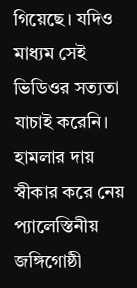গিয়েছে। যদিও মাধ্যম সেই ভিডিওর সত্যতা যাচাই করেনি। হামলার দায় স্বীকার করে নেয় প্যালেস্তিনীয় জঙ্গিগোষ্ঠী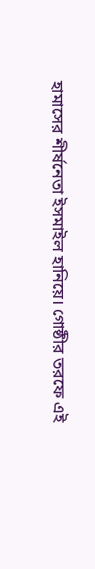হামাসের শীর্ষনেতা ইসমাইল হানিয়ে। গোষ্ঠীর তরফে এই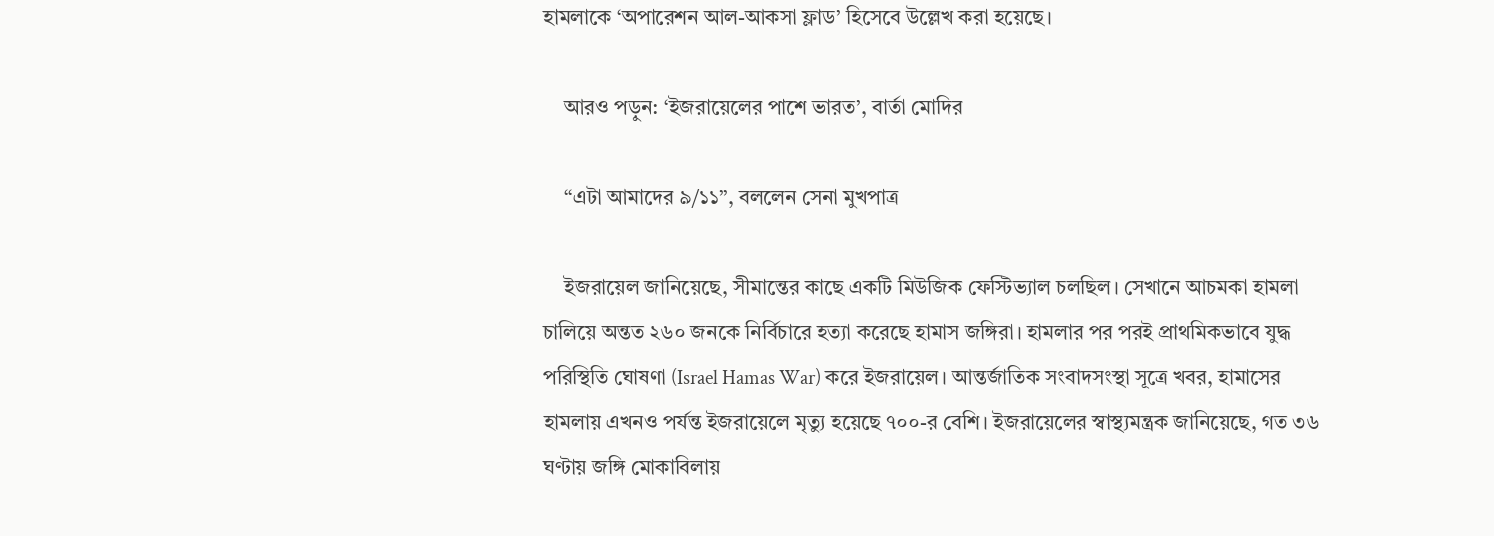হামলাকে ‘অপারেশন আল-আকসা ফ্লাড’ হিসেবে উল্লেখ করা হয়েছে।

    আরও পড়ুন: ‘ইজরায়েলের পাশে ভারত’, বার্তা মোদির

    ‘‘এটা আমাদের ৯/১১’’, বললেন সেনা মুখপাত্র

    ইজরায়েল জানিয়েছে, সীমান্তের কাছে একটি মিউজিক ফেস্টিভ্যাল চলছিল। সেখানে আচমকা হামলা চালিয়ে অন্তত ২৬০ জনকে নির্বিচারে হত্যা করেছে হামাস জঙ্গিরা। হামলার পর পরই প্রাথমিকভাবে যুদ্ধ পরিস্থিতি ঘোষণা (Israel Hamas War) করে ইজরায়েল। আন্তর্জাতিক সংবাদসংস্থা সূত্রে খবর, হামাসের হামলায় এখনও পর্যন্ত ইজরায়েলে মৃত্যু হয়েছে ৭০০-র বেশি। ইজরায়েলের স্বাস্থ্যমন্ত্রক জানিয়েছে, গত ৩৬ ঘণ্টায় জঙ্গি মোকাবিলায়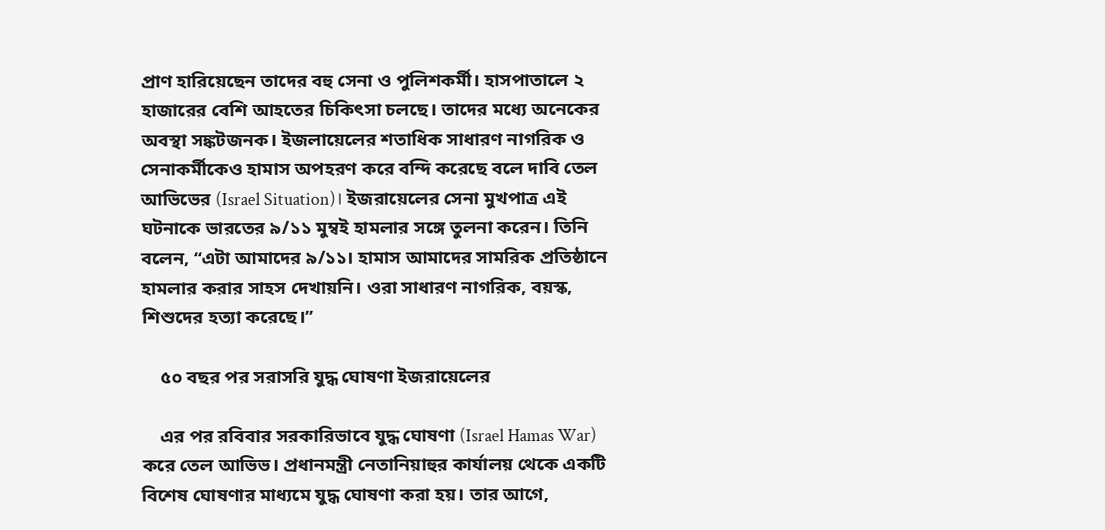প্রাণ হারিয়েছেন তাদের বহু সেনা ও পুলিশকর্মী। হাসপাতালে ২ হাজারের বেশি আহতের চিকিৎসা চলছে। তাদের মধ্যে অনেকের অবস্থা সঙ্কটজনক। ইজলায়েলের শতাধিক সাধারণ নাগরিক ও সেনাকর্মীকেও হামাস অপহরণ করে বন্দি করেছে বলে দাবি তেল আভিভের (Israel Situation)। ইজরায়েলের সেনা মুখপাত্র এই ঘটনাকে ভারতের ৯/১১ মুম্বই হামলার সঙ্গে তুলনা করেন। তিনি বলেন, ‘‘এটা আমাদের ৯/১১। হামাস আমাদের সামরিক প্রতিষ্ঠানে হামলার করার সাহস দেখায়নি। ওরা সাধারণ নাগরিক, বয়স্ক, শিশুদের হত্যা করেছে।’’

    ৫০ বছর পর সরাসরি যুদ্ধ ঘোষণা ইজরায়েলের

    এর পর রবিবার সরকারিভাবে যুদ্ধ ঘোষণা (Israel Hamas War) করে তেল আভিভ। প্রধানমন্ত্রী নেতানিয়াহুর কার্যালয় থেকে একটি বিশেষ ঘোষণার মাধ্যমে যুদ্ধ ঘোষণা করা হয়। তার আগে,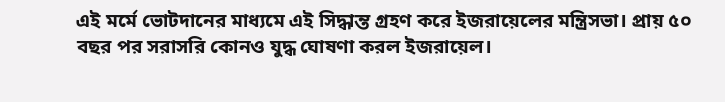এই মর্মে ভোটদানের মাধ্যমে এই সিদ্ধান্ত গ্রহণ করে ইজরায়েলের মন্ত্রিসভা। প্রায় ৫০ বছর পর সরাসরি কোনও যুদ্ধ ঘোষণা করল ইজরায়েল।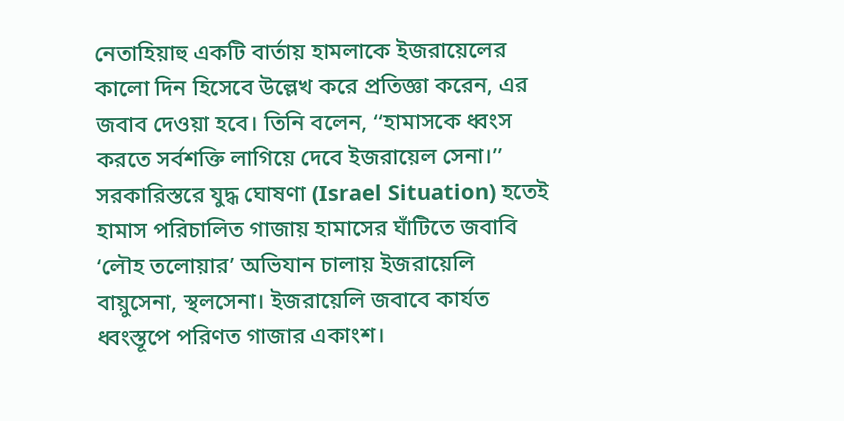নেতাহিয়াহু একটি বার্তায় হামলাকে ইজরায়েলের কালো দিন হিসেবে উল্লেখ করে প্রতিজ্ঞা করেন, এর জবাব দেওয়া হবে। তিনি বলেন, ‘‘হামাসকে ধ্বংস করতে সর্বশক্তি লাগিয়ে দেবে ইজরায়েল সেনা।’’ সরকারিস্তরে যুদ্ধ ঘোষণা (Israel Situation) হতেই হামাস পরিচালিত গাজায় হামাসের ঘাঁটিতে জবাবি ‘লৌহ তলোয়ার’ অভিযান চালায় ইজরায়েলি বায়ুসেনা, স্থলসেনা। ইজরায়েলি জবাবে কার্যত ধ্বংস্তূপে পরিণত গাজার একাংশ।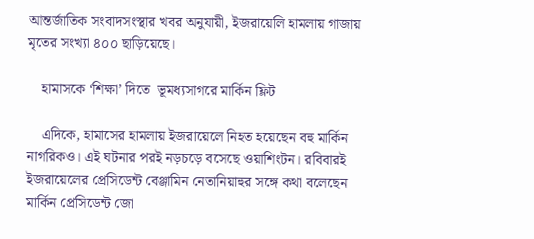আন্তর্জাতিক সংবাদসংস্থার খবর অনুযায়ী, ইজরায়েলি হামলায় গাজায় মৃতের সংখ্যা ৪০০ ছাড়িয়েছে।

    হামাসকে ‘শিক্ষা’ দিতে  ভূমধ্যসাগরে মার্কিন ফ্লিট

    এদিকে, হামাসের হামলায় ইজরায়েলে নিহত হয়েছেন বহু মার্কিন নাগরিকও। এই ঘটনার পরই নড়চড়ে বসেছে ওয়াশিংটন। রবিবারই ইজরায়েলের প্রেসিডেন্ট বেঞ্জামিন নেতানিয়াহুর সঙ্গে কথা বলেছেন মার্কিন প্রেসিডেন্ট জো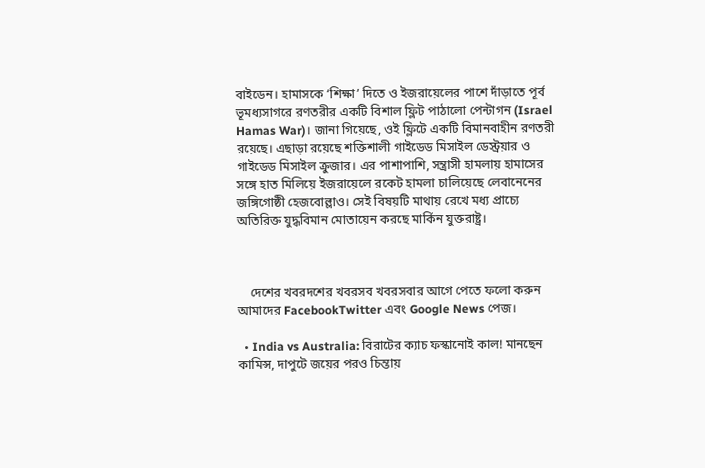বাইডেন। হামাসকে ‘শিক্ষা’ দিতে ও ইজরায়েলের পাশে দাঁড়াতে পূর্ব ভূমধ্যসাগরে রণতরীর একটি বিশাল ফ্লিট পাঠালো পেন্টাগন (Israel Hamas War)। জানা গিয়েছে, ওই ফ্লিটে একটি বিমানবাহীন রণতরী রয়েছে। এছাড়া রয়েছে শক্তিশালী গাইডেড মিসাইল ডেস্ট্রয়ার ও গাইডেড মিসাইল ক্রুজার। এর পাশাপাশি, সন্ত্রাসী হামলায় হামাসের সঙ্গে হাত মিলিয়ে ইজরায়েলে রকেট হামলা চালিয়েছে লেবানেনের জঙ্গিগোষ্ঠী হেজবোল্লাও। সেই বিষয়টি মাথায় রেখে মধ্য প্রাচ্যে অতিরিক্ত যুদ্ধবিমান মোতায়েন করছে মার্কিন যুক্তরাষ্ট্র।



    দেশের খবরদশের খবরসব খবরসবার আগে পেতে ফলো করুন আমাদের FacebookTwitter এবং Google News পেজ।

  • India vs Australia: বিরাটের ক্যাচ ফস্কানোই কাল! মানছেন কামিন্স, দাপুটে জয়ের পরও চিন্তায়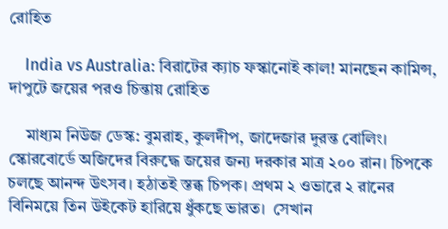রোহিত

    India vs Australia: বিরাটের ক্যাচ ফস্কানোই কাল! মানছেন কামিন্স, দাপুটে জয়ের পরও চিন্তায় রোহিত

    মাধ্যম নিউজ ডেস্ক: বুমরাহ, কুলদীপ, জাদেজার দুরন্ত বোলিং। স্কোরবোর্ডে অজিদের বিরুদ্ধে জয়ের জন্য দরকার মাত্র ২০০ রান। চিপকে চলছে আনন্দ উৎসব। হঠাতই স্তব্ধ চিপক। প্রথম ২ ওভারে ২ রানের বিনিময়ে তিন উইকেট হারিয়ে ধুঁকছে ভারত।  সেখান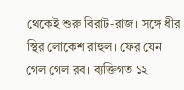থেকেই শুরু বিরাট-রাজ। সঙ্গে ধীর স্থির লোকেশ রাহুল। ফের যেন গেল গেল রব। ব্যক্তিগত ১২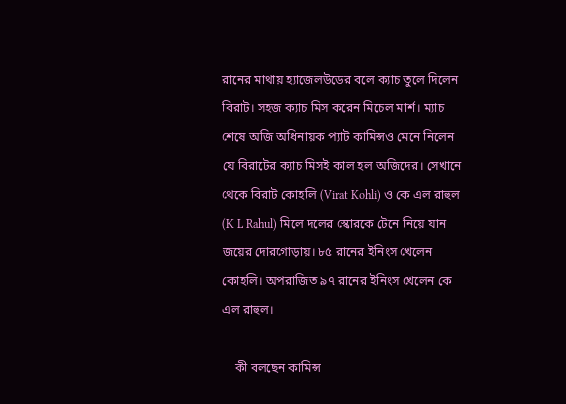রানের মাথায় হ্যাজেলউডের বলে ক্যাচ তুলে দিলেন বিরাট। সহজ ক্যাচ মিস করেন মিচেল মার্শ। ম্যাচ শেষে অজি অধিনায়ক প্যাট কামিন্সও মেনে নিলেন যে বিরাটের ক্যাচ মিসই কাল হল অজিদের। সেখানে থেকে বিরাট কোহলি (Virat Kohli) ও কে এল রাহুল (K L Rahul) মিলে দলের স্কোরকে টেনে নিয়ে যান জয়ের দোরগোড়ায়। ৮৫ রানের ইনিংস খেলেন কোহলি। অপরাজিত ৯৭ রানের ইনিংস খেলেন কে এল রাহুল।

    কী বলছেন কামিন্স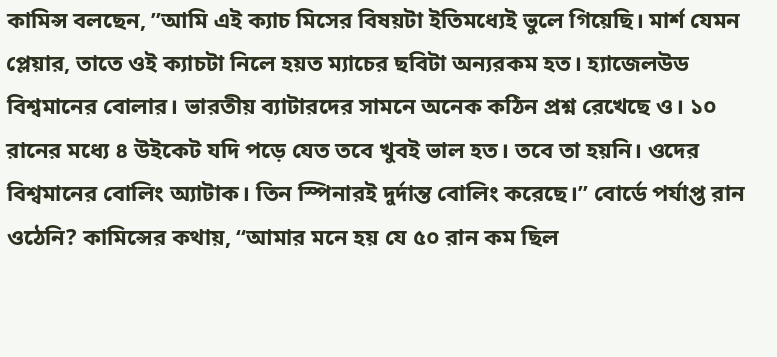কামিন্স বলছেন, ”আমি এই ক্যাচ মিসের বিষয়টা ইতিমধ্যেই ভুলে গিয়েছি। মার্শ যেমন প্লেয়ার, তাতে ওই ক্যাচটা নিলে হয়ত ম্যাচের ছবিটা অন্যরকম হত। হ্যাজেলউড বিশ্বমানের বোলার। ভারতীয় ব্যাটারদের সামনে অনেক কঠিন প্রশ্ন রেখেছে ও। ১০ রানের মধ্যে ৪ উইকেট যদি পড়ে যেত তবে খুবই ভাল হত। তবে তা হয়নি। ওদের বিশ্বমানের বোলিং অ্যাটাক। তিন স্পিনারই দুর্দান্ত বোলিং করেছে।” বোর্ডে পর্যাপ্ত রান ওঠেনি? কামিন্সের কথায়, “আমার মনে হয় যে ৫০ রান কম ছিল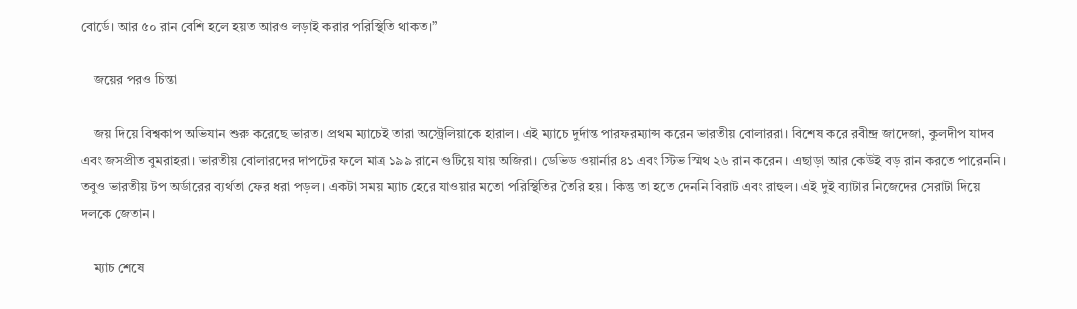বোর্ডে। আর ৫০ রান বেশি হলে হয়ত আরও লড়াই করার পরিস্থিতি থাকত।”

    জয়ের পরও চিন্তা

    জয় দিয়ে বিশ্বকাপ অভিযান শুরু করেছে ভারত। প্রথম ম্যাচেই তারা অস্ট্রেলিয়াকে হারাল। এই ম্যাচে দুর্দান্ত পারফরম্যান্স করেন ভারতীয় বোলাররা। বিশেষ করে রবীন্দ্র জাদেজা, কুলদীপ যাদব এবং জসপ্রীত বুমরাহরা। ভারতীয় বোলারদের দাপটের ফলে মাত্র ১৯৯ রানে গুটিয়ে যায় অজিরা। ডেভিড ওয়ার্নার ৪১ এবং স্টিভ স্মিথ ২৬ রান করেন। এছাড়া আর কেউই বড় রান করতে পারেননি। তবুও ভারতীয় টপ অর্ডারের ব্যর্থতা ফের ধরা পড়ল। একটা সময় ম্যাচ হেরে যাওয়ার মতো পরিস্থিতির তৈরি হয়। কিন্তু তা হতে দেননি বিরাট এবং রাহুল। এই দুই ব্যাটার নিজেদের সেরাটা দিয়ে দলকে জেতান।

    ম্যাচ শেষে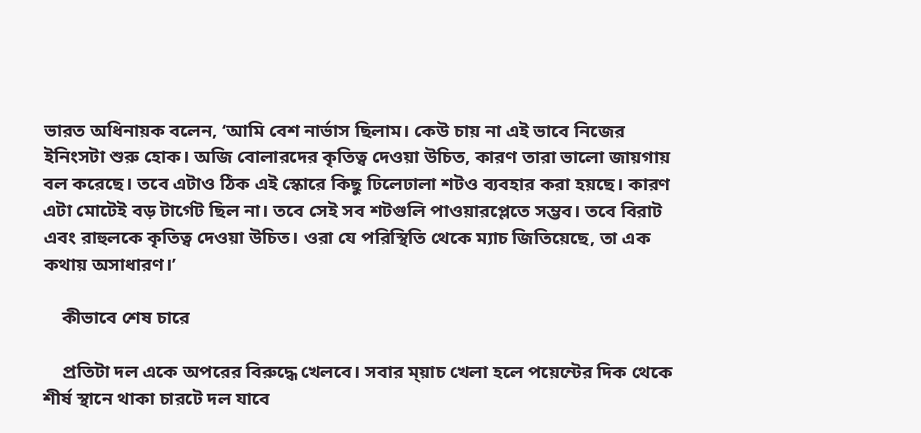ভারত অধিনায়ক বলেন, ‘আমি বেশ নার্ভাস ছিলাম। কেউ চায় না এই ভাবে নিজের ইনিংসটা শুরু হোক। অজি বোলারদের কৃতিত্ব দেওয়া উচিত, কারণ তারা ভালো জায়গায় বল করেছে। তবে এটাও ঠিক এই স্কোরে কিছু ঢিলেঢালা শটও ব্যবহার করা হয়ছে। কারণ এটা মোটেই বড় টার্গেট ছিল না। তবে সেই সব শটগুলি পাওয়ারপ্লেতে সম্ভব। তবে বিরাট এবং রাহুলকে কৃতিত্ব দেওয়া উচিত। ওরা যে পরিস্থিতি থেকে ম্যাচ জিতিয়েছে, তা এক কথায় অসাধারণ।’

    কীভাবে শেষ চারে

    প্রতিটা দল একে অপরের বিরুদ্ধে খেলবে। সবার ম্য়াচ খেলা হলে পয়েন্টের দিক থেকে শীর্ষ স্থানে থাকা চারটে দল যাবে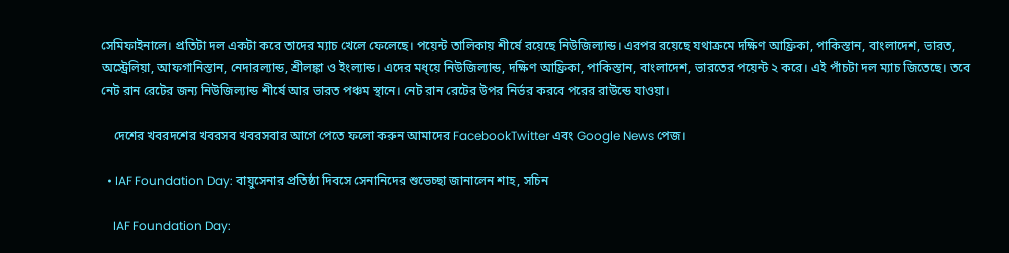সেমিফাইনালে। প্রতিটা দল একটা করে তাদের ম্যাচ খেলে ফেলেছে। পয়েন্ট তালিকায় শীর্ষে রয়েছে নিউজিল্যান্ড। এরপর রয়েছে যথাক্রমে দক্ষিণ আফ্রিকা, পাকিস্তান, বাংলাদেশ, ভারত, অস্ট্রেলিয়া, আফগানিস্তান, নেদারল্যান্ড, শ্রীলঙ্কা ও ইংল্যান্ড। এদের মধ্য়ে নিউজিল্যান্ড, দক্ষিণ আফ্রিকা, পাকিস্তান, বাংলাদেশ, ভারতের পয়েন্ট ২ করে। এই পাঁচটা দল ম্যাচ জিতেছে। তবে নেট রান রেটের জন্য নিউজিল্যান্ড শীর্ষে আর ভারত পঞ্চম স্থানে। নেট রান রেটের উপর নির্ভর করবে পরের রাউন্ডে যাওয়া।

    দেশের খবরদশের খবরসব খবরসবার আগে পেতে ফলো করুন আমাদের FacebookTwitter এবং Google News পেজ।

  • IAF Foundation Day: বায়ুসেনার প্রতিষ্ঠা দিবসে সেনানিদের শুভেচ্ছা জানালেন শাহ, সচিন

    IAF Foundation Day: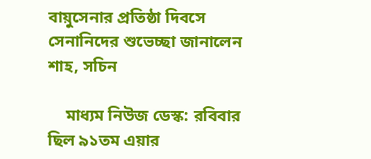বায়ুসেনার প্রতিষ্ঠা দিবসে সেনানিদের শুভেচ্ছা জানালেন শাহ, সচিন

    মাধ্যম নিউজ ডেস্ক: রবিবার ছিল ৯১তম এয়ার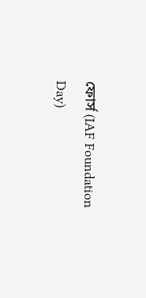ফোর্স (IAF Foundation Day)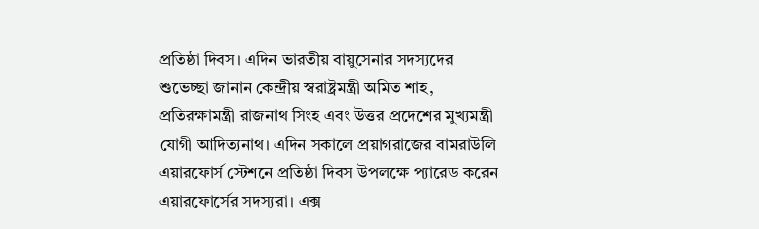প্রতিষ্ঠা দিবস। এদিন ভারতীয় বায়ুসেনার সদস্যদের শুভেচ্ছা জানান কেন্দ্রীয় স্বরাষ্ট্রমন্ত্রী অমিত শাহ, প্রতিরক্ষামন্ত্রী রাজনাথ সিংহ এবং উত্তর প্রদেশের মুখ্যমন্ত্রী যোগী আদিত্যনাথ। এদিন সকালে প্রয়াগরাজের বামরাউলি এয়ারফোর্স স্টেশনে প্রতিষ্ঠা দিবস উপলক্ষে প্যারেড করেন এয়ারফোর্সের সদস্যরা। এক্স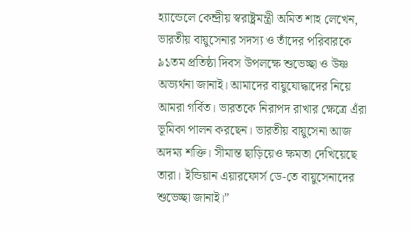হ্যান্ডেলে কেন্দ্রীয় স্বরাষ্ট্রমন্ত্রী অমিত শাহ লেখেন, ভারতীয় বায়ুসেনার সদস্য ও তাঁদের পরিবারকে ৯১তম প্রতিষ্ঠা দিবস উপলক্ষে শুভেচ্ছা ও উষ্ণ অভ্যর্থনা জানাই। আমাদের বায়ুযোদ্ধাদের নিয়ে আমরা গর্বিত। ভারতকে নিরাপদ রাখার ক্ষেত্রে এঁরা ভূমিকা পালন করছেন। ভারতীয় বায়ুসেনা আজ অদম্য শক্তি। সীমান্ত ছাড়িয়েও ক্ষমতা দেখিয়েছে তারা। ইন্ডিয়ান এয়ারফোর্স ডে-তে বায়ুসেনাদের শুভেচ্ছা জানাই।”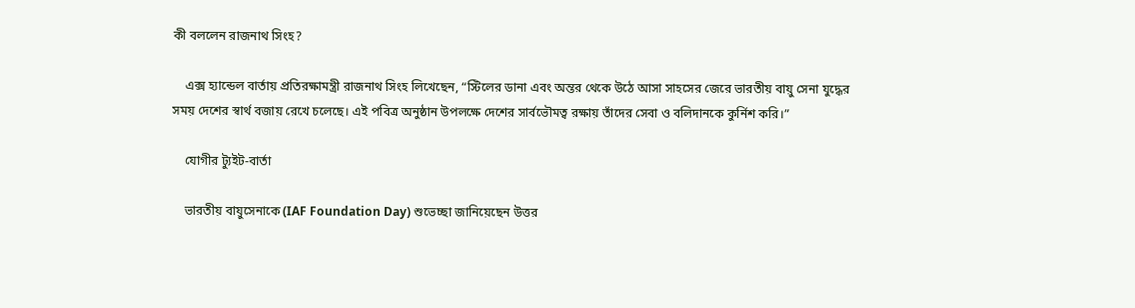কী বললেন রাজনাথ সিংহ?

    এক্স হ্যান্ডেল বার্তায় প্রতিরক্ষামন্ত্রী রাজনাথ সিংহ লিখেছেন, “স্টিলের ডানা এবং অন্তর থেকে উঠে আসা সাহসের জেরে ভারতীয় বায়ু সেনা যুদ্ধের সময় দেশের স্বার্থ বজায় রেখে চলেছে। এই পবিত্র অনুষ্ঠান উপলক্ষে দেশের সার্বভৌমত্ব রক্ষায় তাঁদের সেবা ও বলিদানকে কুর্নিশ করি।”

    যোগীর ট্যুইট-বার্তা

    ভারতীয় বায়ুসেনাকে (IAF Foundation Day) শুভেচ্ছা জানিয়েছেন উত্তর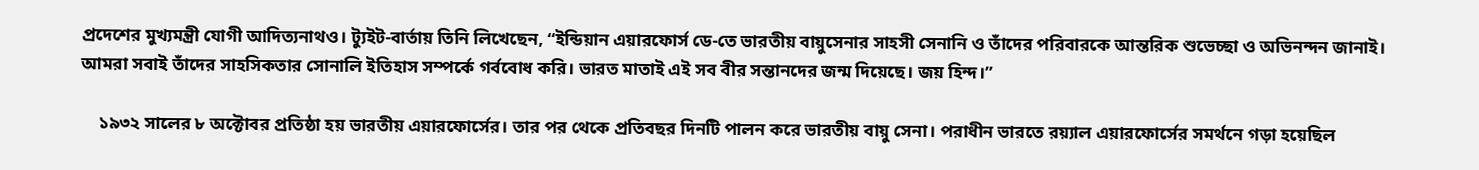প্রদেশের মুখ্যমন্ত্রী যোগী আদিত্যনাথও। ট্যুইট-বার্তায় তিনি লিখেছেন, “ইন্ডিয়ান এয়ারফোর্স ডে-তে ভারতীয় বায়ুসেনার সাহসী সেনানি ও তাঁদের পরিবারকে আন্তরিক শুভেচ্ছা ও অভিনন্দন জানাই। আমরা সবাই তাঁদের সাহসিকতার সোনালি ইতিহাস সম্পর্কে গর্ববোধ করি। ভারত মাতাই এই সব বীর সন্তানদের জন্ম দিয়েছে। জয় হিন্দ।”

    ১৯৩২ সালের ৮ অক্টোবর প্রতিষ্ঠা হয় ভারতীয় এয়ারফোর্সের। তার পর থেকে প্রতিবছর দিনটি পালন করে ভারতীয় বায়ু সেনা। পরাধীন ভারতে রয়্যাল এয়ারফোর্সের সমর্থনে গড়া হয়েছিল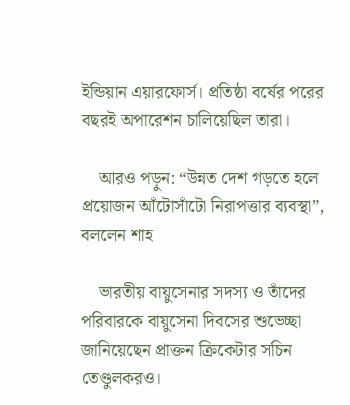ইন্ডিয়ান এয়ারফোর্স। প্রতিষ্ঠা বর্ষের পরের বছরই অপারেশন চালিয়েছিল তারা।

    আরও পড়ুন: “উন্নত দেশ গড়তে হলে প্রয়োজন আঁটোসাঁটো নিরাপত্তার ব্যবস্থা”, বললেন শাহ

    ভারতীয় বায়ুসেনার সদস্য ও তাঁদের পরিবারকে বায়ুসেনা দিবসের শুভেচ্ছা জানিয়েছেন প্রাক্তন ক্রিকেটার সচিন তেণ্ডুলকরও।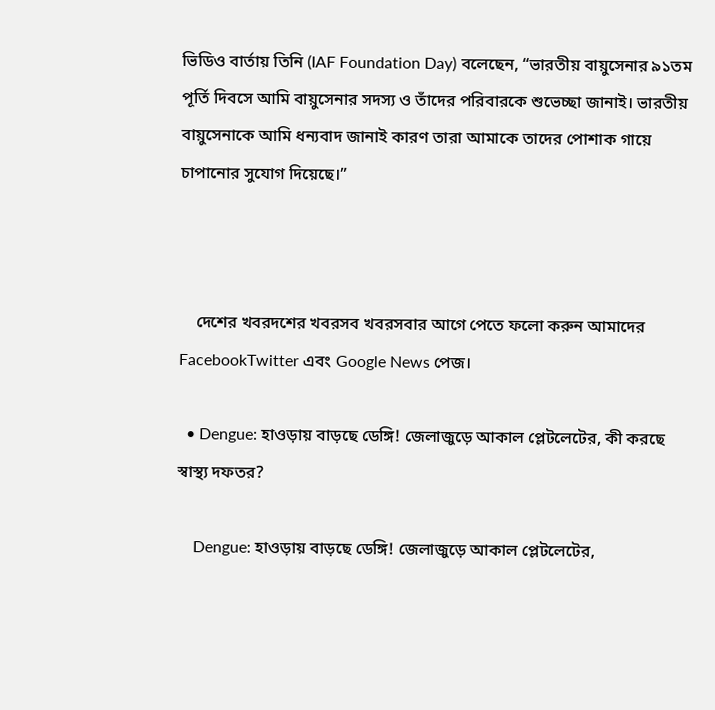ভিডিও বার্তায় তিনি (IAF Foundation Day) বলেছেন, “ভারতীয় বায়ুসেনার ৯১তম পূর্তি দিবসে আমি বায়ুসেনার সদস্য ও তাঁদের পরিবারকে শুভেচ্ছা জানাই। ভারতীয় বায়ুসেনাকে আমি ধন্যবাদ জানাই কারণ তারা আমাকে তাদের পোশাক গায়ে চাপানোর সুযোগ দিয়েছে।”



    দেশের খবরদশের খবরসব খবরসবার আগে পেতে ফলো করুন আমাদের FacebookTwitter এবং Google News পেজ।

  • Dengue: হাওড়ায় বাড়ছে ডেঙ্গি! জেলাজুড়ে আকাল প্লেটলেটের, কী করছে স্বাস্থ্য দফতর?

    Dengue: হাওড়ায় বাড়ছে ডেঙ্গি! জেলাজুড়ে আকাল প্লেটলেটের,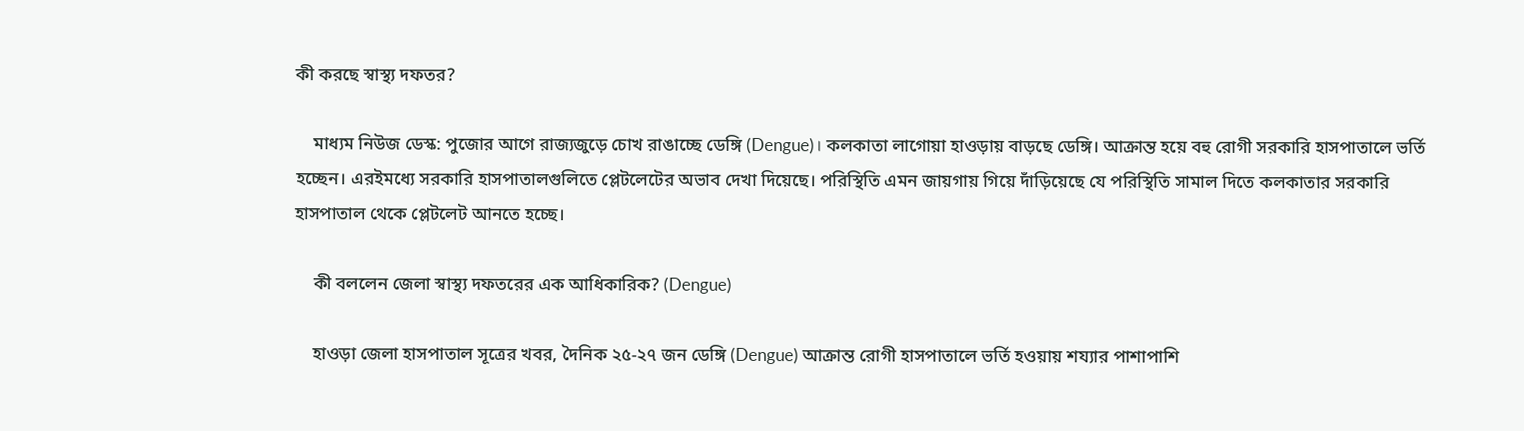কী করছে স্বাস্থ্য দফতর?

    মাধ্যম নিউজ ডেস্ক: পুজোর আগে রাজ্যজুড়ে চোখ রাঙাচ্ছে ডেঙ্গি (Dengue)। কলকাতা লাগোয়া হাওড়ায় বাড়ছে ডেঙ্গি। আক্রান্ত হয়ে বহু রোগী সরকারি হাসপাতালে ভর্তি হচ্ছেন। এরইমধ্যে সরকারি হাসপাতালগুলিতে প্লেটলেটের অভাব দেখা দিয়েছে। পরিস্থিতি এমন জায়গায় গিয়ে দাঁড়িয়েছে যে পরিস্থিতি সামাল দিতে কলকাতার সরকারি হাসপাতাল থেকে প্লেটলেট আনতে হচ্ছে।

    কী বললেন জেলা স্বাস্থ্য দফতরের এক আধিকারিক? (Dengue)

    হাওড়া জেলা হাসপাতাল সূত্রের খবর, দৈনিক ২৫-২৭ জন ডেঙ্গি (Dengue) আক্রান্ত রোগী হাসপাতালে ভর্তি হওয়ায় শয্যার পাশাপাশি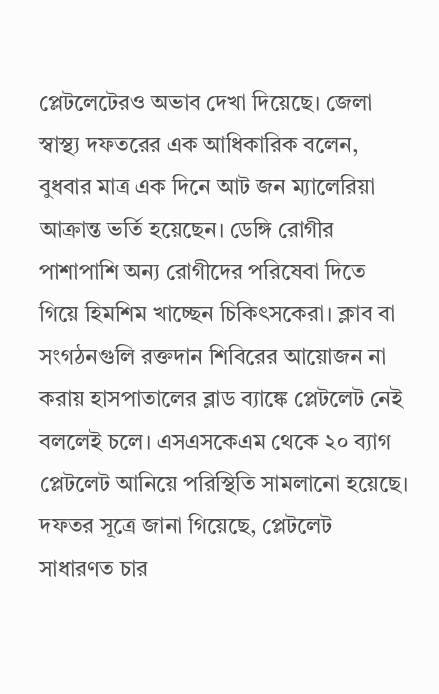প্লেটলেটেরও অভাব দেখা দিয়েছে। জেলা স্বাস্থ্য দফতরের এক আধিকারিক বলেন, বুধবার মাত্র এক দিনে আট জন ম্যালেরিয়া আক্রান্ত ভর্তি হয়েছেন। ডেঙ্গি রোগীর পাশাপাশি অন্য রোগীদের পরিষেবা দিতে গিয়ে হিমশিম খাচ্ছেন চিকিৎসকেরা। ক্লাব বা সংগঠনগুলি রক্তদান শিবিরের আয়োজন না করায় হাসপাতালের ব্লাড ব্যাঙ্কে প্লেটলেট নেই বললেই চলে। এসএসকেএম থেকে ২০ ব্যাগ প্লেটলেট আনিয়ে পরিস্থিতি সামলানো হয়েছে। দফতর সূত্রে জানা গিয়েছে, প্লেটলেট সাধারণত চার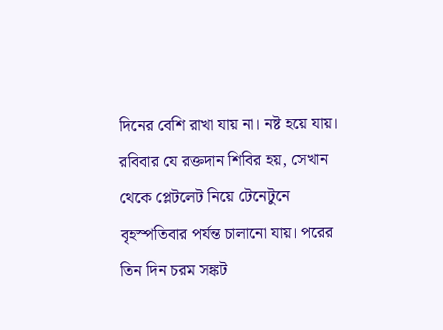দিনের বেশি রাখা যায় না। নষ্ট হয়ে যায়। রবিবার যে রক্তদান শিবির হয়, সেখান থেকে প্লেটলেট নিয়ে টেনেটুনে বৃহস্পতিবার পর্যন্ত চালানো যায়। পরের তিন দিন চরম সঙ্কট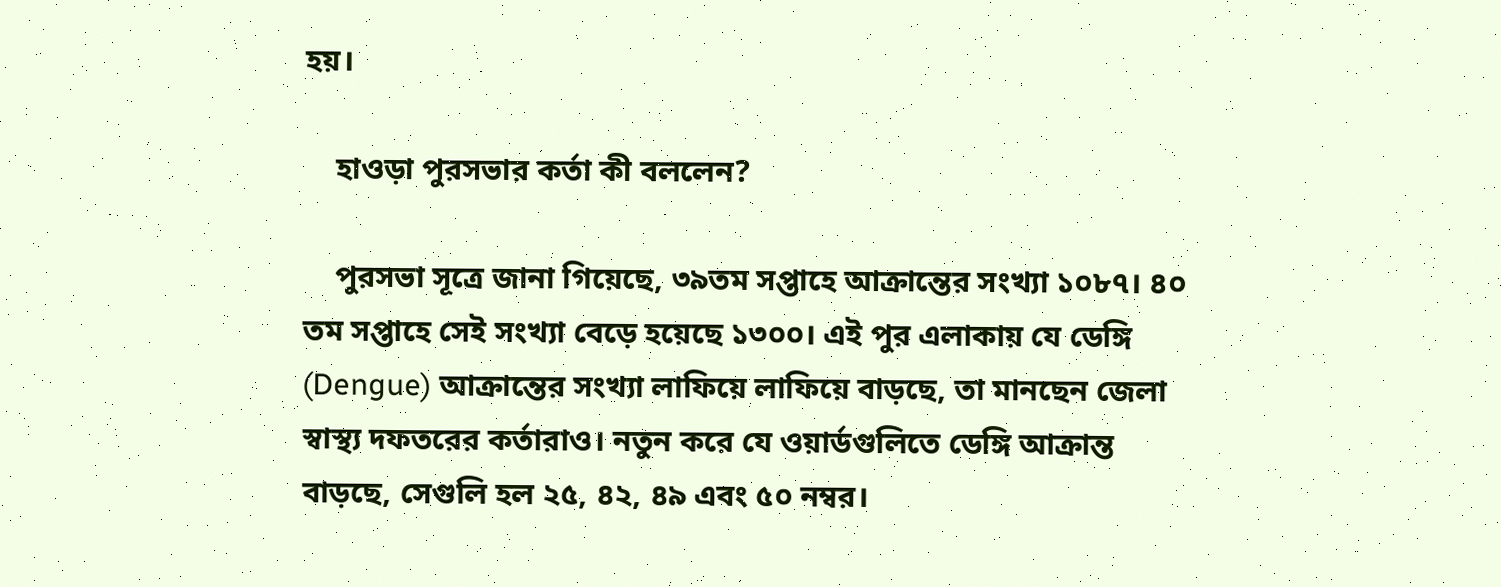হয়।

    হাওড়া পুরসভার কর্তা কী বললেন?

    পুরসভা সূত্রে জানা গিয়েছে, ৩৯তম সপ্তাহে আক্রান্তের সংখ্যা ১০৮৭। ৪০ তম সপ্তাহে সেই সংখ্যা বেড়ে হয়েছে ১৩০০। এই পুর এলাকায় যে ডেঙ্গি (Dengue) আক্রান্তের সংখ্যা লাফিয়ে লাফিয়ে বাড়ছে, তা মানছেন জেলা স্বাস্থ্য দফতরের কর্তারাও। নতুন করে যে ওয়ার্ডগুলিতে ডেঙ্গি আক্রান্ত বাড়ছে, সেগুলি হল ২৫, ৪২, ৪৯ এবং ৫০ নম্বর।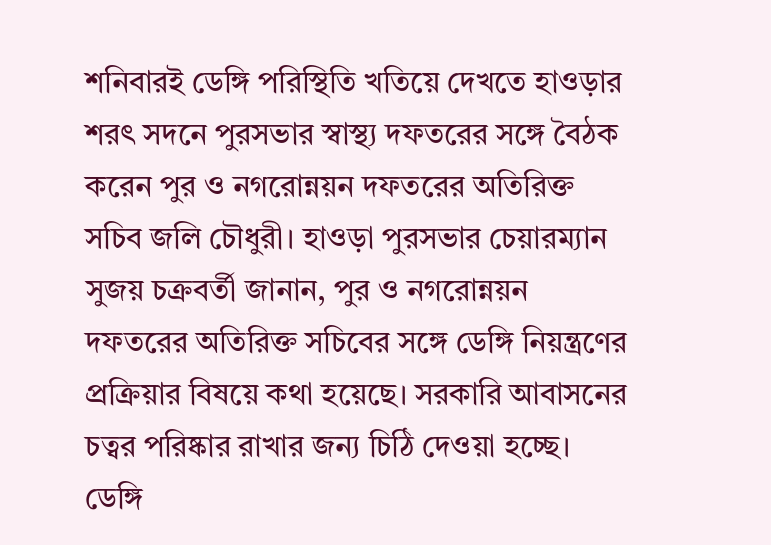শনিবারই ডেঙ্গি পরিস্থিতি খতিয়ে দেখতে হাওড়ার শরৎ সদনে পুরসভার স্বাস্থ্য দফতরের সঙ্গে বৈঠক করেন পুর ও নগরোন্নয়ন দফতরের অতিরিক্ত সচিব জলি চৌধুরী। হাওড়া পুরসভার চেয়ারম্যান সুজয় চক্রবর্তী জানান, পুর ও নগরোন্নয়ন দফতরের অতিরিক্ত সচিবের সঙ্গে ডেঙ্গি নিয়ন্ত্রণের প্রক্রিয়ার বিষয়ে কথা হয়েছে। সরকারি আবাসনের চত্বর পরিষ্কার রাখার জন্য চিঠি দেওয়া হচ্ছে। ডেঙ্গি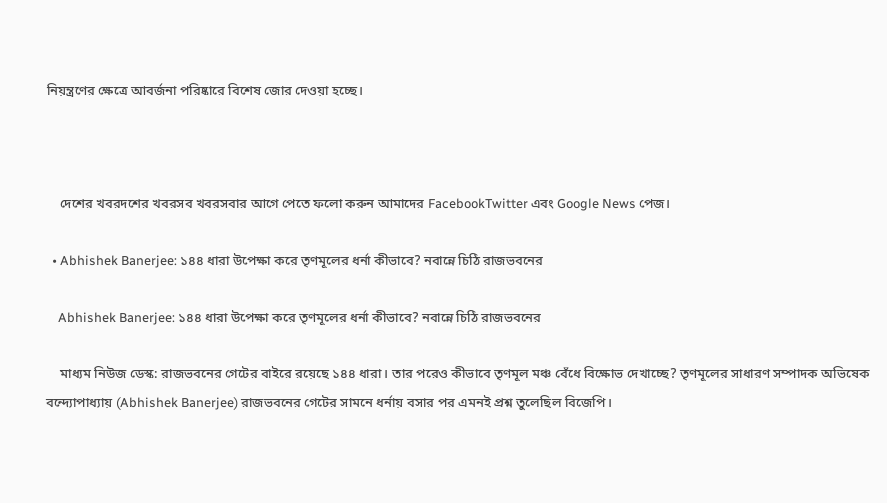নিয়ন্ত্রণের ক্ষেত্রে আবর্জনা পরিষ্কারে বিশেষ জোর দেওয়া হচ্ছে।



    দেশের খবরদশের খবরসব খবরসবার আগে পেতে ফলো করুন আমাদের FacebookTwitter এবং Google News পেজ।

  • Abhishek Banerjee: ১৪৪ ধারা উপেক্ষা করে তৃণমূলের ধর্না কীভাবে? নবান্নে চিঠি রাজভবনের

    Abhishek Banerjee: ১৪৪ ধারা উপেক্ষা করে তৃণমূলের ধর্না কীভাবে? নবান্নে চিঠি রাজভবনের

    মাধ্যম নিউজ ডেস্ক: রাজভবনের গেটের বাইরে রয়েছে ১৪৪ ধারা। তার পরেও কীভাবে তৃণমূল মঞ্চ বেঁধে বিক্ষোভ দেখাচ্ছে? তৃণমূলের সাধারণ সম্পাদক অভিষেক বন্দ্যোপাধ্যায় (Abhishek Banerjee) রাজভবনের গেটের সামনে ধর্নায় বসার পর এমনই প্রশ্ন তুলেছিল বিজেপি।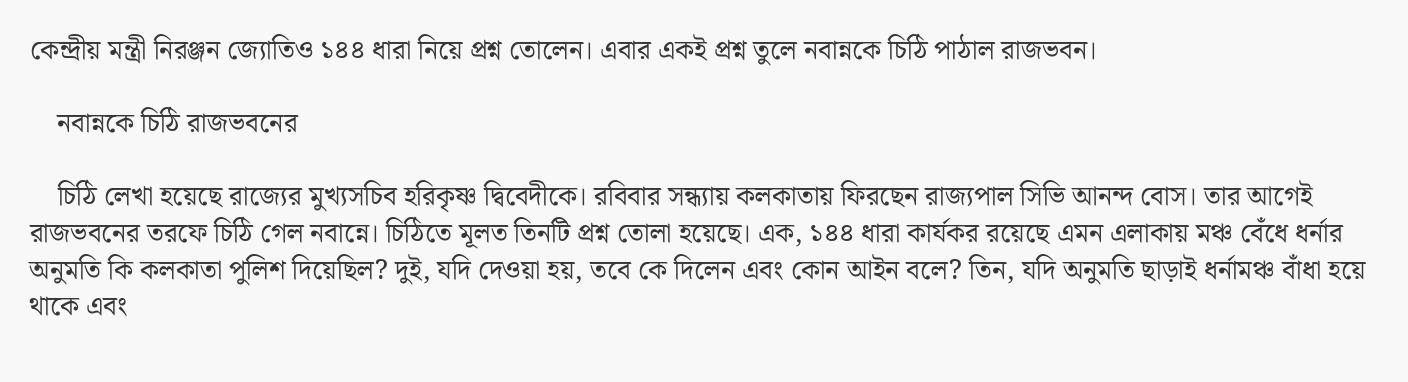কেন্দ্রীয় মন্ত্রী নিরঞ্জন জ্যোতিও ১৪৪ ধারা নিয়ে প্রশ্ন তোলেন। এবার একই প্রশ্ন তুলে নবান্নকে চিঠি পাঠাল রাজভবন।

    নবান্নকে চিঠি রাজভবনের

    চিঠি লেখা হয়েছে রাজ্যের মুখ্যসচিব হরিকৃষ্ণ দ্বিবেদীকে। রবিবার সন্ধ্যায় কলকাতায় ফিরছেন রাজ্যপাল সিভি আনন্দ বোস। তার আগেই রাজভবনের তরফে চিঠি গেল নবান্নে। চিঠিতে মূলত তিনটি প্রশ্ন তোলা হয়েছে। এক, ১৪৪ ধারা কার্যকর রয়েছে এমন এলাকায় মঞ্চ বেঁধে ধর্নার অনুমতি কি কলকাতা পুলিশ দিয়েছিল? দুই, যদি দেওয়া হয়, তবে কে দিলেন এবং কোন আইন বলে? তিন, যদি অনুমতি ছাড়াই ধর্নামঞ্চ বাঁধা হয়ে থাকে এবং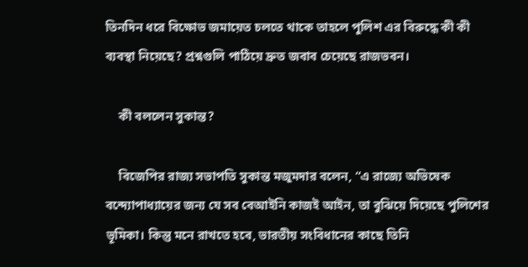তিনদিন ধরে বিক্ষোভ জমায়েত চলতে থাকে তাহলে পুলিশ এর বিরুদ্ধে কী কী ব্যবস্থা নিয়েছে? প্রশ্নগুলি পাঠিয়ে দ্রুত জবাব চেয়েছে রাজভবন।

    কী বললেন সুকান্ত?

    বিজেপির রাজ্য সভাপতি সুকান্ত মজুমদার বলেন, “এ রাজ্যে অভিষেক বন্দ্যোপাধ্যায়ের জন্য যে সব বেআইনি কাজই আইন, তা বুঝিয়ে দিয়েছে পুলিশের ভূমিকা। কিন্তু মনে রাখতে হবে, ভারতীয় সংবিধানের কাছে তিনি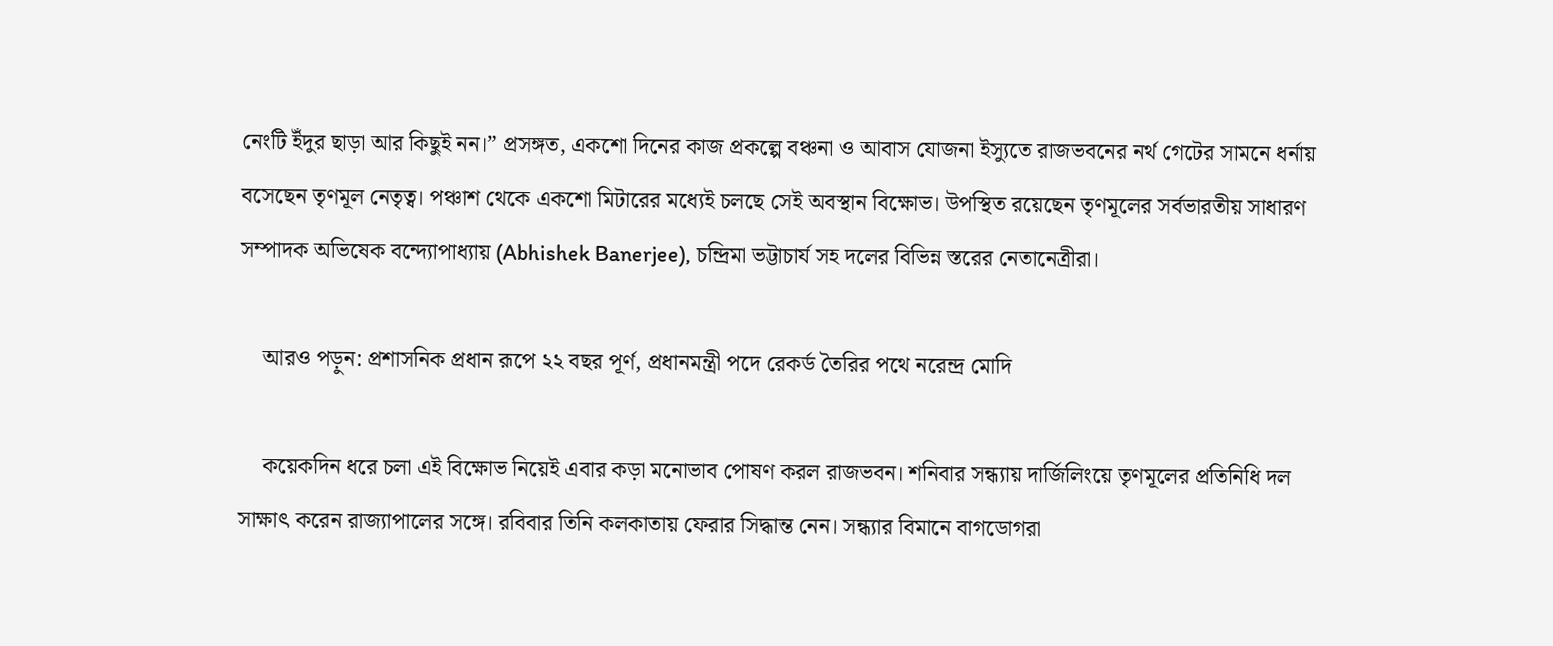নেংটি ইঁদুর ছাড়া আর কিছুই নন।” প্রসঙ্গত, একশো দিনের কাজ প্রকল্পে বঞ্চনা ও আবাস যোজনা ইস্যুতে রাজভবনের নর্থ গেটের সামনে ধর্নায় বসেছেন তৃণমূল নেতৃত্ব। পঞ্চাশ থেকে একশো মিটারের মধ্যেই চলছে সেই অবস্থান বিক্ষোভ। উপস্থিত রয়েছেন তৃণমূলের সর্বভারতীয় সাধারণ সম্পাদক অভিষেক বন্দ্যোপাধ্যায় (Abhishek Banerjee), চন্দ্রিমা ভট্টাচার্য সহ দলের বিভিন্ন স্তরের নেতানেত্রীরা।

    আরও পড়ুন: প্রশাসনিক প্রধান রূপে ২২ বছর পূর্ণ, প্রধানমন্ত্রী পদে রেকর্ড তৈরির পথে নরেন্দ্র মোদি

    কয়েকদিন ধরে চলা এই বিক্ষোভ নিয়েই এবার কড়া মনোভাব পোষণ করল রাজভবন। শনিবার সন্ধ্যায় দার্জিলিংয়ে তৃণমূলের প্রতিনিধি দল সাক্ষাৎ করেন রাজ্যাপালের সঙ্গে। রবিবার তিনি কলকাতায় ফেরার সিদ্ধান্ত নেন। সন্ধ্যার বিমানে বাগডোগরা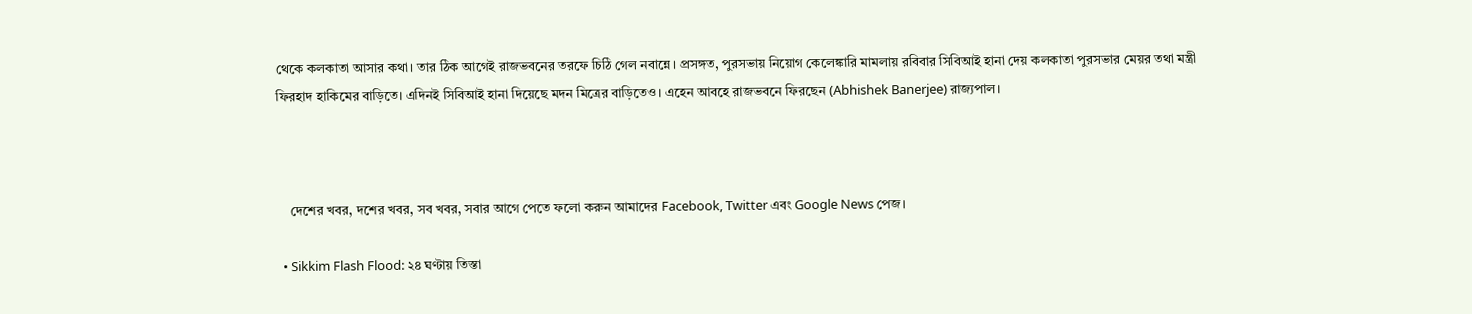থেকে কলকাতা আসার কথা। তার ঠিক আগেই রাজভবনের তরফে চিঠি গেল নবান্নে। প্রসঙ্গত, পুরসভায় নিয়োগ কেলেঙ্কারি মামলায় রবিবার সিবিআই হানা দেয় কলকাতা পুরসভার মেয়র তথা মন্ত্রী ফিরহাদ হাকিমের বাড়িতে। এদিনই সিবিআই হানা দিয়েছে মদন মিত্রের বাড়িতেও। এহেন আবহে রাজভবনে ফিরছেন (Abhishek Banerjee) রাজ্যপাল।



    দেশের খবর, দশের খবর, সব খবর, সবার আগে পেতে ফলো করুন আমাদের Facebook, Twitter এবং Google News পেজ।

  • Sikkim Flash Flood: ২৪ ঘণ্টায় তিস্তা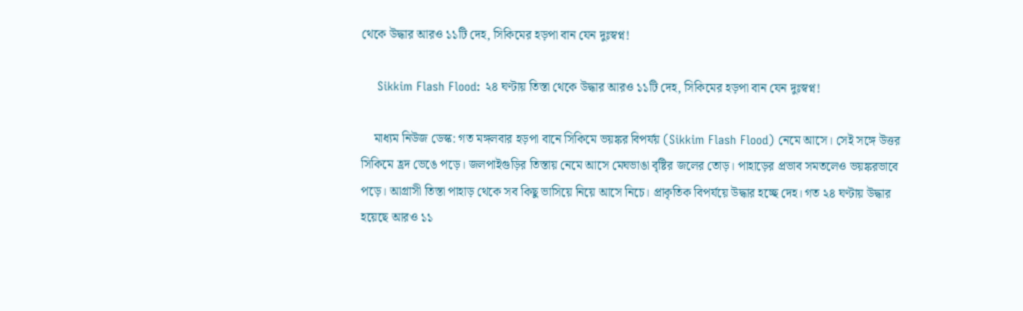থেকে উদ্ধার আরও ১১টি দেহ, সিকিমের হড়পা বান যেন দুঃস্বপ্ন!

    Sikkim Flash Flood: ২৪ ঘণ্টায় তিস্তা থেকে উদ্ধার আরও ১১টি দেহ, সিকিমের হড়পা বান যেন দুঃস্বপ্ন!

    মাধ্যম নিউজ ডেস্ক: গত মঙ্গলবার হড়পা বানে সিকিমে ভয়ঙ্কর বিপর্যয় (Sikkim Flash Flood) নেমে আসে। সেই সঙ্গে উত্তর সিকিমে হ্রদ ভেঙে পড়ে। জলপাইগুড়ির তিস্তায় নেমে আসে মেঘভাঙা বৃষ্টির জলের তোড়। পাহাড়ের প্রভাব সমতলেও ভয়ঙ্করভাবে পড়ে। আগ্রাসী তিস্তা পাহাড় থেকে সব কিছু ভাসিয়ে নিয়ে আসে নিচে। প্রাকৃতিক বিপর্যয়ে উদ্ধার হচ্ছে দেহ। গত ২৪ ঘণ্টায় উদ্ধার হয়েছে আরও ১১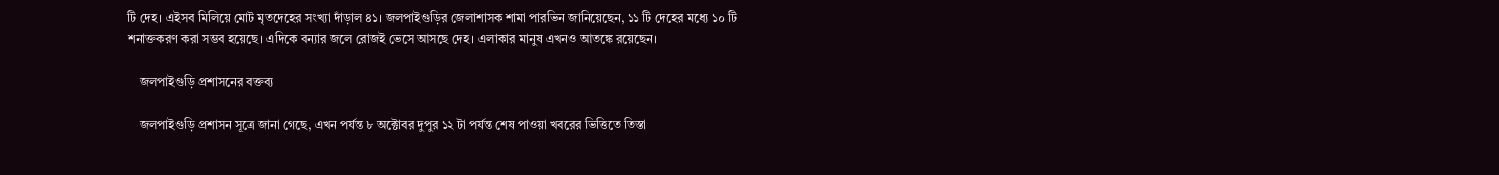টি দেহ। এইসব মিলিয়ে মোট মৃতদেহের সংখ্যা দাঁড়াল ৪১। জলপাইগুড়ির জেলাশাসক শামা পারভিন জানিয়েছেন, ১১ টি দেহের মধ্যে ১০ টি শনাক্তকরণ করা সম্ভব হয়েছে। এদিকে বন্যার জলে রোজই ভেসে আসছে দেহ। এলাকার মানুষ এখনও আতঙ্কে রয়েছেন।

    জলপাইগুড়ি প্রশাসনের বক্তব্য

    জলপাইগুড়ি প্রশাসন সূত্রে জানা গেছে, এখন পর্যন্ত ৮ অক্টোবর দুপুর ১২ টা পর্যন্ত শেষ পাওয়া খবরের ভিত্তিতে তিস্তা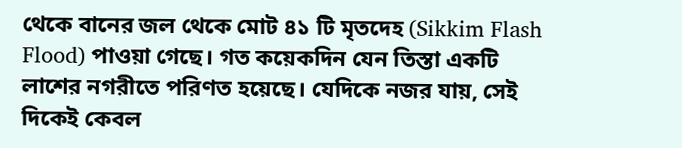থেকে বানের জল থেকে মোট ৪১ টি মৃতদেহ (Sikkim Flash Flood) পাওয়া গেছে। গত কয়েকদিন যেন তিস্তা একটি লাশের নগরীতে পরিণত হয়েছে। যেদিকে নজর যায়, সেই দিকেই কেবল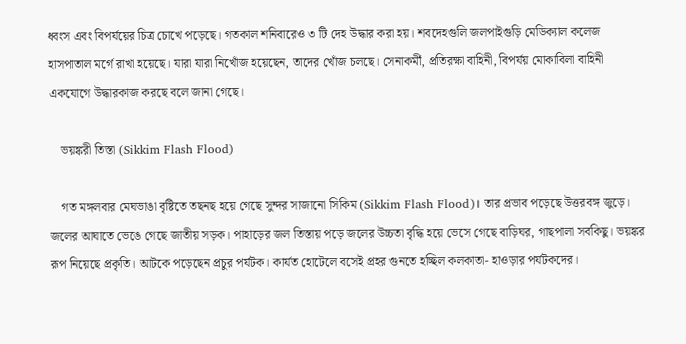ধ্বংস এবং বিপর্যয়ের চিত্র চোখে পড়েছে। গতকাল শনিবারেও ৩ টি দেহ উদ্ধার করা হয়। শবদেহগুলি জলপাইগুড়ি মেডিক্যাল কলেজ হাসপাতাল মর্গে রাখা হয়েছে। যারা যারা নিখোঁজ হয়েছেন, তাদের খোঁজ চলছে। সেনাকর্মী, প্রতিরক্ষা বাহিনী, বিপর্যয় মোকাবিলা বাহিনী একযোগে উদ্ধারকাজ করছে বলে জানা গেছে।

    ভয়ঙ্করী তিস্তা (Sikkim Flash Flood)

    গত মঙ্গলবার মেঘভাঙা বৃষ্টিতে তছনছ হয়ে গেছে সুন্দর সাজানো সিকিম (Sikkim Flash Flood)। তার প্রভাব পড়েছে উত্তরবঙ্গ জুড়ে। জলের আঘাতে ভেঙে গেছে জাতীয় সড়ক। পাহাড়ের জল তিস্তায় পড়ে জলের উচ্চতা বৃদ্ধি হয়ে ভেসে গেছে বাড়িঘর, গাছপালা সবকিছু। ভয়ঙ্কর রূপ নিয়েছে প্রকৃতি। আটকে পড়েছেন প্রচুর পর্যটক। কার্যত হোটেলে বসেই প্রহর গুনতে হচ্ছিল কলকাতা- হাওড়ার পর্যটকদের।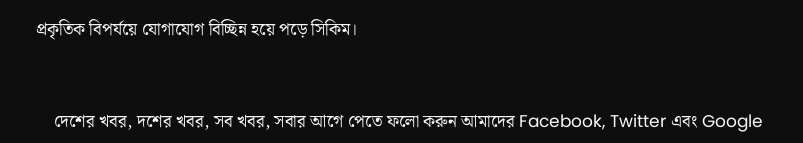প্রকৃতিক বিপর্যয়ে যোগাযোগ বিচ্ছিন্ন হয়ে পড়ে সিকিম।



    দেশের খবর, দশের খবর, সব খবর, সবার আগে পেতে ফলো করুন আমাদের Facebook, Twitter এবং Google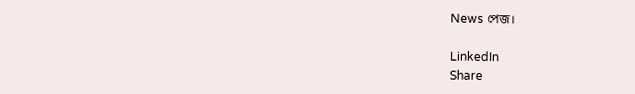News পেজ।

LinkedIn
Share